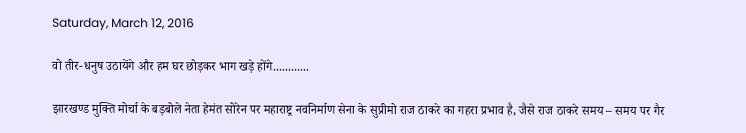Saturday, March 12, 2016

वो तीर-धनुष उठायेंगे और हम घर छोड़कर भाग खड़े होंगे............

झारखण्ड मुक्ति मोर्चा के बड़बोले नेता हेमंत सोरेन पर महाराष्ट्र नवनिर्माण सेना के सुप्रीमो राज ठाकरे का गहरा प्रभाव है, जैसे राज ठाकरे समय – समय पर गैर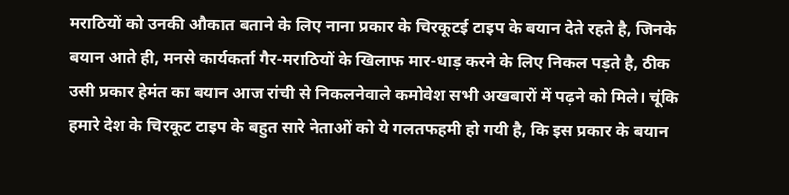मराठियों को उनकी औकात बताने के लिए नाना प्रकार के चिरकूटई टाइप के बयान देते रहते है, जिनके बयान आते ही, मनसे कार्यकर्ता गैर-मराठियों के खिलाफ मार-धाड़ करने के लिए निकल पड़ते है, ठीक उसी प्रकार हेमंत का बयान आज रांची से निकलनेवाले कमोवेश सभी अखबारों में पढ़ने को मिले। चूंकि हमारे देश के चिरकूट टाइप के बहुत सारे नेताओं को ये गलतफहमी हो गयी है, कि इस प्रकार के बयान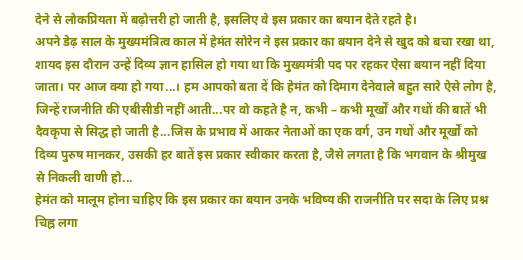देने से लोकप्रियता में बढ़ोत्तरी हो जाती है, इसलिए वे इस प्रकार का बयान देते रहते है।
अपने डेढ़ साल के मुख्यमंत्रित्व काल में हेमंत सोरेन ने इस प्रकार का बयान देने से खुद को बचा रखा था, शायद इस दौरान उन्हें दिव्य ज्ञान हासिल हो गया था कि मुख्यमंत्री पद पर रहकर ऐसा बयान नहीं दिया जाता। पर आज क्या हो गया...। हम आपको बता दें कि हेमंत को दिमाग देनेवाले बहुत सारे ऐसे लोग है, जिन्हें राजनीति की एबीसीडी नहीं आती...पर वो कहते है न, कभी – कभी मूर्खों और गधों की बातें भी दैवकृपा से सिद्ध हो जाती है...जिस के प्रभाव में आकर नेताओं का एक वर्ग, उन गधों और मूर्खों को दिव्य पुरुष मानकर, उसकी हर बातें इस प्रकार स्वीकार करता है, जैसे लगता है कि भगवान के श्रीमुख से निकली वाणी हो...
हेमंत को मालूम होना चाहिए कि इस प्रकार का बयान उनके भविष्य की राजनीति पर सदा के लिए प्रश्न चिह्न लगा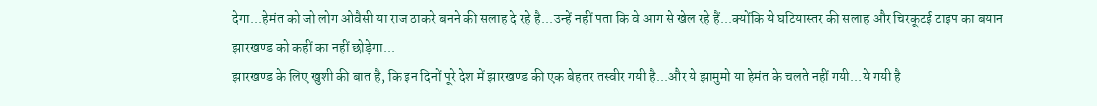देगा...हेमंत को जो लोग ओवैसी या राज ठाकरे बनने की सलाह दे रहे है...उन्हें नहीं पता कि वे आग से खेल रहे हैं...क्योंकि ये घटियास्तर की सलाह और चिरकूटई टाइप का बयान झारखण्ड को कहीं का नहीं छोड़ेगा...
झारखण्ड के लिए खुशी की बात है, कि इन दिनों पूरे देश में झारखण्ड की एक बेहतर तस्वीर गयी है...और ये झामुमो या हेमंत के चलते नहीं गयी...ये गयी है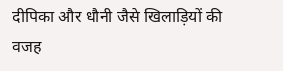दीपिका और धौनी जैसे खिलाड़ियों की वजह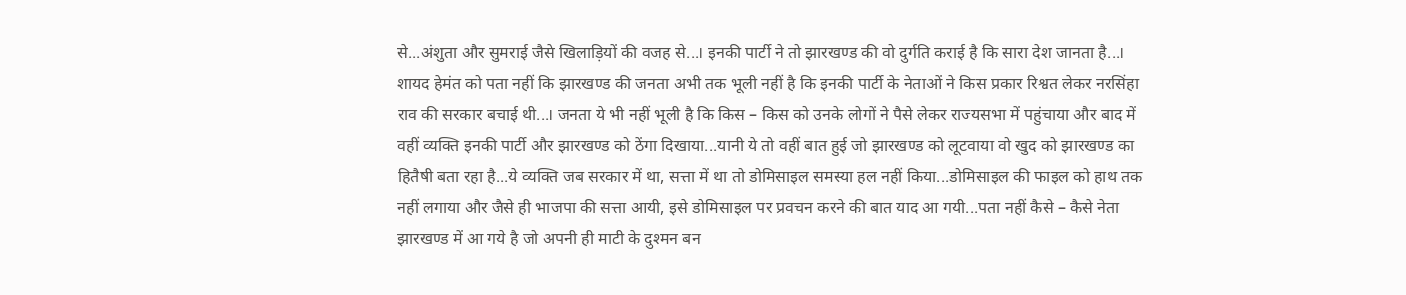से...अंशुता और सुमराई जैसे खिलाड़ियों की वजह से...। इनकी पार्टी ने तो झारखण्ड की वो दुर्गति कराई है कि सारा देश जानता है...। शायद हेमंत को पता नहीं कि झारखण्ड की जनता अभी तक भूली नहीं है कि इनकी पार्टी के नेताओं ने किस प्रकार रिश्वत लेकर नरसिंहा राव की सरकार बचाई थी...। जनता ये भी नहीं भूली है कि किस – किस को उनके लोगों ने पैसे लेकर राज्यसभा में पहुंचाया और बाद में वहीं व्यक्ति इनकी पार्टी और झारखण्ड को ठेंगा दिखाया...यानी ये तो वहीं बात हुई जो झारखण्ड को लूटवाया वो खुद को झारखण्ड का हितैषी बता रहा है...ये व्यक्ति जब सरकार में था, सत्ता में था तो डोमिसाइल समस्या हल नहीं किया...डोमिसाइल की फाइल को हाथ तक नहीं लगाया और जैसे ही भाजपा की सत्ता आयी, इसे डोमिसाइल पर प्रवचन करने की बात याद आ गयी...पता नहीं कैसे – कैसे नेता झारखण्ड में आ गये है जो अपनी ही माटी के दुश्मन बन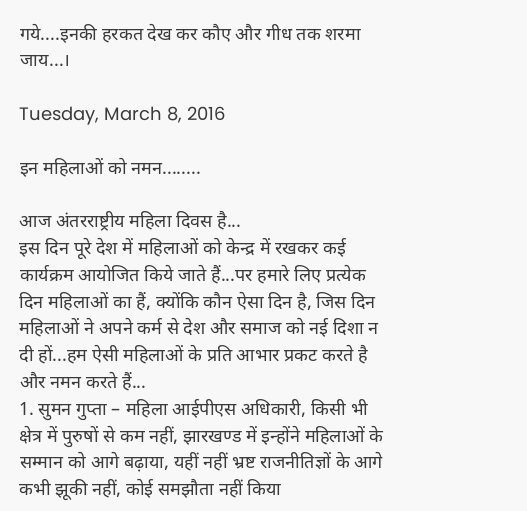गये....इनकी हरकत देख कर कौए और गीध तक शरमा जाय...।

Tuesday, March 8, 2016

इन महिलाओं को नमन........

आज अंतरराष्ट्रीय महिला दिवस है...
इस दिन पूरे देश में महिलाओं को केन्द्र में रखकर कई कार्यक्रम आयोजित किये जाते हैं...पर हमारे लिए प्रत्येक दिन महिलाओं का हैं, क्योंकि कौन ऐसा दिन है, जिस दिन महिलाओं ने अपने कर्म से देश और समाज को नई दिशा न दी हों...हम ऐसी महिलाओं के प्रति आभार प्रकट करते है और नमन करते हैं...
1. सुमन गुप्ता – महिला आईपीएस अधिकारी, किसी भी क्षेत्र में पुरुषों से कम नहीं, झारखण्ड में इन्होंने महिलाओं के सम्मान को आगे बढ़ाया, यहीं नहीं भ्रष्ट राजनीतिज्ञों के आगे कभी झूकी नहीं, कोई समझौता नहीं किया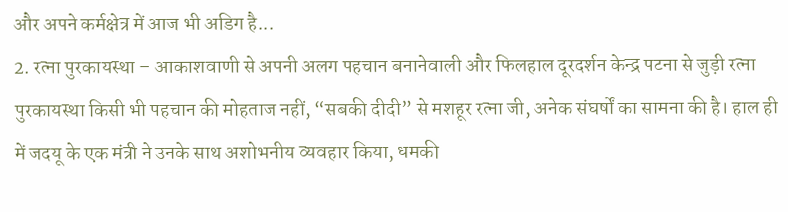और अपने कर्मक्षेत्र में आज भी अडिग है...
2. रत्ना पुरकायस्था – आकाशवाणी से अपनी अलग पहचान बनानेवाली और फिलहाल दूरदर्शन केन्द्र पटना से जुड़ी रत्ना पुरकायस्था किसी भी पहचान की मोहताज नहीं, “सबकी दीदी” से मशहूर रत्ना जी, अनेक संघर्षों का सामना की है। हाल ही में जदयू के एक मंत्री ने उनके साथ अशोभनीय व्यवहार किया, धमकी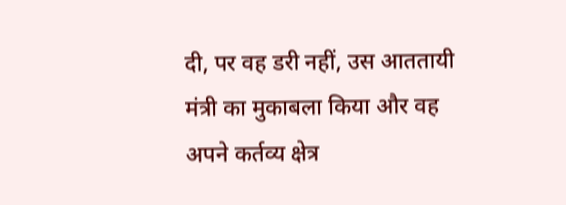दी, पर वह डरी नहीं, उस आततायी मंत्री का मुकाबला किया और वह अपने कर्तव्य क्षेत्र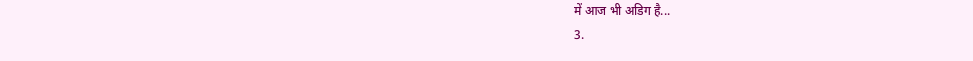में आज भी अडिग है...
3.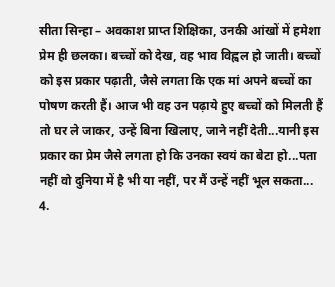सीता सिन्हा – अवकाश प्राप्त शिक्षिका, उनकी आंखों में हमेशा प्रेम ही छलका। बच्चों को देख, वह भाव विह्वल हो जाती। बच्चों को इस प्रकार पढ़ाती, जैसे लगता कि एक मां अपने बच्चों का पोषण करती हैं। आज भी वह उन पढ़ाये हुए बच्चों को मिलती हैं तो घर ले जाकर, उन्हें बिना खिलाए, जाने नहीं देती...यानी इस प्रकार का प्रेम जैसे लगता हो कि उनका स्वयं का बेटा हो...पता नहीं वो दुनिया में है भी या नहीं, पर मैं उन्हें नहीं भूल सकता...
4.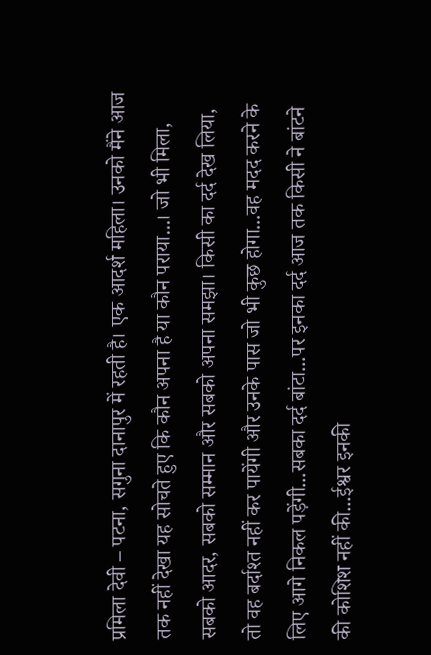प्रमिला देवी – पटना, सगुना दानापुर में रहती है। एक आदर्श महिला। उनको मैंने आज तक नहीं देखा यह सोचते हुए कि कौन अपना है या कौन पराया...। जो भी मिला, सबको आदर, सबको सम्मान और सबको अपना समझा। किसी का दर्द देख लिया, तो वह बर्दाश्त नहीं कर पायेंगी और उनके पास जो भी कुछ होगा...वह मदद करने के लिए आगे निकल पड़ेंगी...सबका दर्द बांटा...पर इनका दर्द आज तक किसी ने बांटने की कोशिश नहीं की...ईश्वर इनकी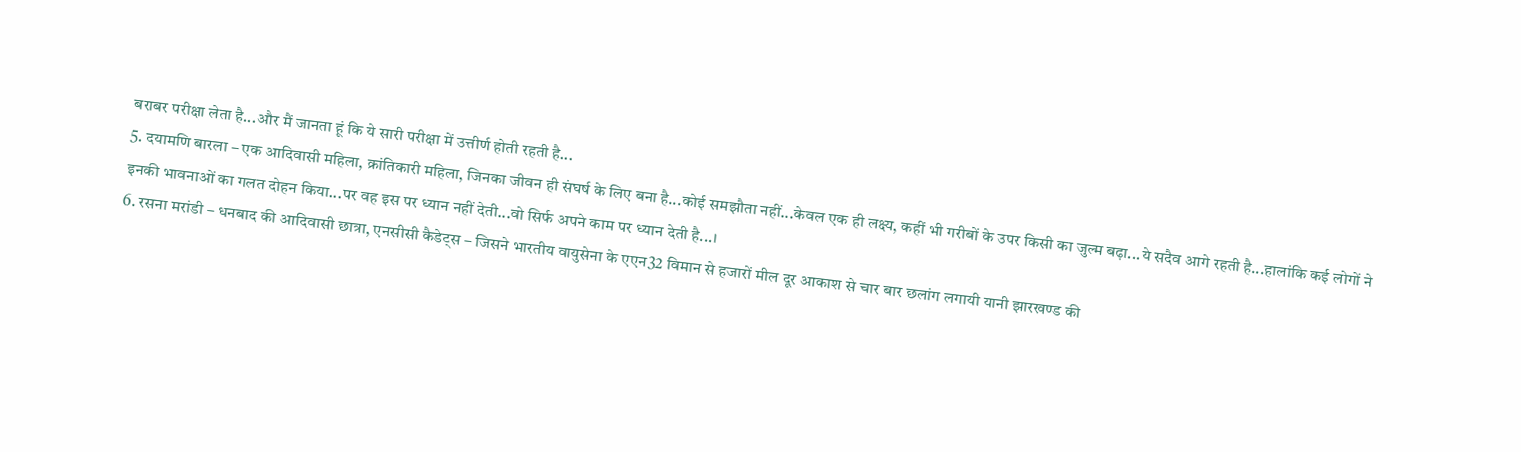बराबर परीक्षा लेता है...और मैं जानता हूं कि ये सारी परीक्षा में उत्तीर्ण होती रहती है...
5. दयामणि बारला – एक आदिवासी महिला, क्रांतिकारी महिला, जिनका जीवन ही संघर्ष के लिए बना है...कोई समझौता नहीं...केवल एक ही लक्ष्य, कहीं भी गरीबों के उपर किसी का जुल्म बढ़ा...ये सदैव आगे रहती है...हालांकि कई लोगों ने इनकी भावनाओं का गलत दोहन किया...पर वह इस पर ध्यान नहीं देती...वो सिर्फ अपने काम पर ध्यान देती है...।
6. रसना मरांडी – धनबाद की आदिवासी छात्रा, एनसीसी कैडेट्स – जिसने भारतीय वायुसेना के एएन32 विमान से हजारों मील दूर आकाश से चार बार छलांग लगायी यानी झारखण्ड की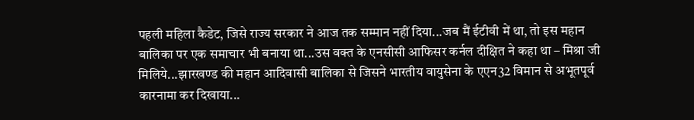पहली महिला कैडेट, जिसे राज्य सरकार ने आज तक सम्मान नहीं दिया...जब मैं ईटीवी में था, तो इस महान बालिका पर एक समाचार भी बनाया था...उस वक्त के एनसीसी आफिसर कर्नल दीक्षित ने कहा था – मिश्रा जी मिलिये...झारखण्ड की महान आदिवासी बालिका से जिसने भारतीय वायुसेना के एएन32 विमान से अभूतपूर्व कारनामा कर दिखाया...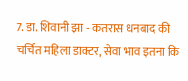7. डा. शिवानी झा - कतरास धनबाद की चर्चित महिला डाक्टर, सेवा भाव इतना कि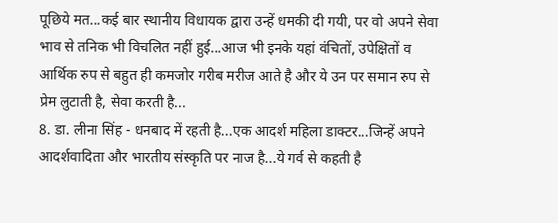पूछिये मत...कई बार स्थानीय विधायक द्वारा उन्हें धमकी दी गयी, पर वो अपने सेवा भाव से तनिक भी विचलित नहीं हुई...आज भी इनके यहां वंचितों, उपेक्षितों व आर्थिक रुप से बहुत ही कमजोर गरीब मरीज आते है और ये उन पर समान रुप से प्रेम लुटाती है, सेवा करती है...
8. डा. लीना सिंह - धनबाद में रहती है...एक आदर्श महिला डाक्टर...जिन्हें अपने आदर्शवादिता और भारतीय संस्कृति पर नाज है...ये गर्व से कहती है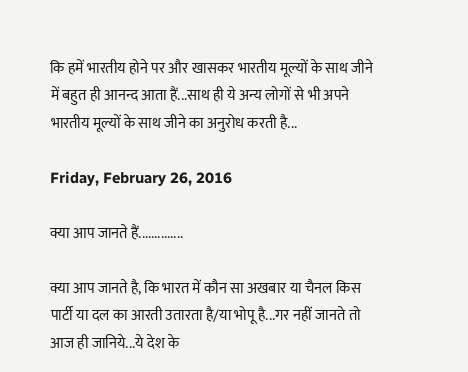कि हमें भारतीय होने पर और खासकर भारतीय मूल्यों के साथ जीने में बहुत ही आनन्द आता हैं...साथ ही ये अन्य लोगों से भी अपने भारतीय मूल्यों के साथ जीने का अनुरोध करती है...

Friday, February 26, 2016

क्या आप जानते हैं..............

क्या आप जानते है, कि भारत में कौन सा अखबार या चैनल किस पार्टी या दल का आरती उतारता है/या भोपू है...गर नहीं जानते तो आज ही जानिये...ये देश के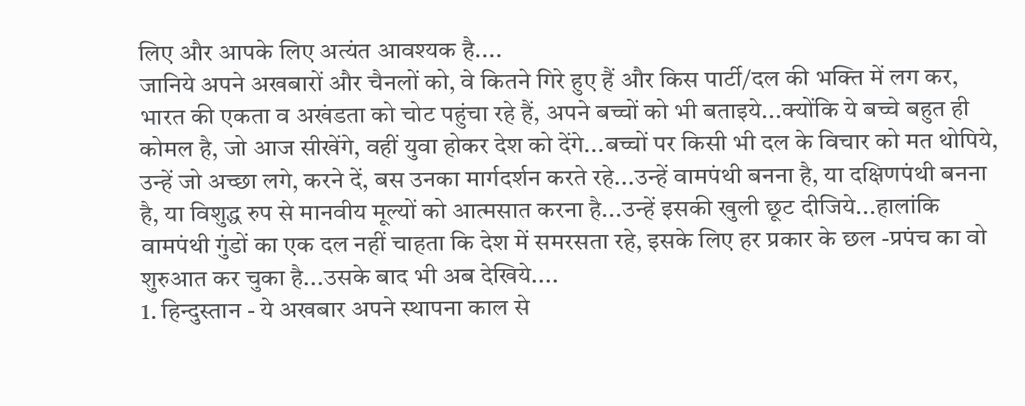लिए और आपके लिए अत्यंत आवश्यक है....
जानिये अपने अखबारों और चैनलों को, वे कितने गिरे हुए हैं और किस पार्टी/दल की भक्ति में लग कर, भारत की एकता व अखंडता को चोट पहुंचा रहे हैं, अपने बच्चों को भी बताइये...क्योंकि ये बच्चे बहुत ही कोमल है, जो आज सीखेंगे, वहीं युवा होकर देश को देंगे...बच्चों पर किसी भी दल के विचार को मत थोपिये, उन्हें जो अच्छा लगे, करने दें, बस उनका मार्गदर्शन करते रहे...उन्हें वामपंथी बनना है, या दक्षिणपंथी बनना है, या विशुद्ध रुप से मानवीय मूल्यों को आत्मसात करना है...उन्हें इसकी खुली छूट दीजिये...हालांकि वामपंथी गुंडों का एक दल नहीं चाहता कि देश में समरसता रहे, इसके लिए हर प्रकार के छल -प्रपंच का वो शुरुआत कर चुका है...उसके बाद भी अब देखिये....
1. हिन्दुस्तान - ये अखबार अपने स्थापना काल से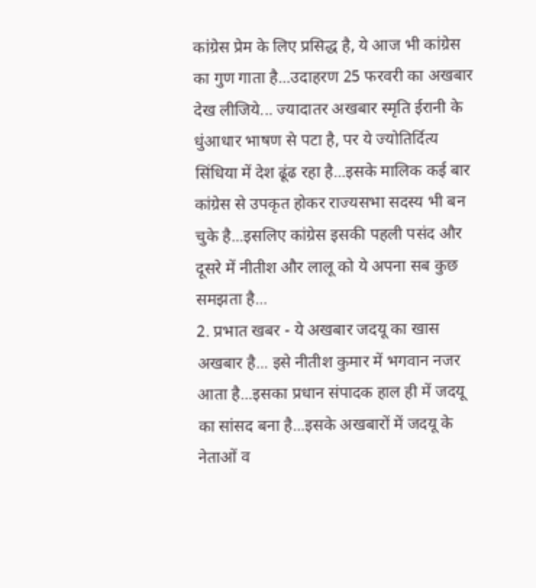कांग्रेस प्रेम के लिए प्रसिद्ध है, ये आज भी कांग्रेस का गुण गाता है...उदाहरण 25 फरवरी का अखबार देख लीजिये... ज्यादातर अखबार स्मृति ईरानी के धुंआधार भाषण से पटा है, पर ये ज्योतिर्दित्य सिंधिया में देश ढूंढ रहा है...इसके मालिक कई बार कांग्रेस से उपकृत होकर राज्यसभा सदस्य भी बन चुके है...इसलिए कांग्रेस इसकी पहली पसंद और दूसरे में नीतीश और लालू को ये अपना सब कुछ समझता है...
2. प्रभात खबर - ये अखबार जदयू का खास अखबार है... इसे नीतीश कुमार में भगवान नजर आता है...इसका प्रधान संपादक हाल ही में जदयू का सांसद बना है...इसके अखबारों में जदयू के नेताओं व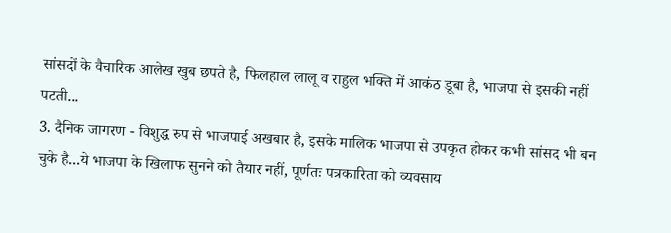सांसदों के वैचारिक आलेख खुब छपते है, फिलहाल लालू व राहुल भक्ति में आकंठ डूबा है, भाजपा से इसकी नहीं पटती...
3. दैनिक जागरण - विशुद्ध रुप से भाजपाई अखबार है, इसके मालिक भाजपा से उपकृत होकर कभी सांसद भी बन चुके है...ये भाजपा के खिलाफ सुनने को तैयार नहीं, पूर्णतः पत्रकारिता को व्यवसाय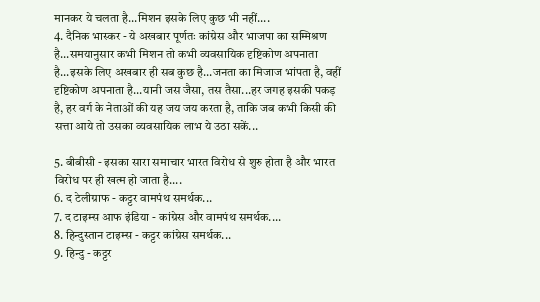मानकर ये चलता है...मिशन इसके लिए कुछ भी नहीं....
4. दैनिक भास्कर - ये अखबार पूर्णतः कांग्रेस और भाजपा का सम्मिश्रण है...समयानुसार कभी मिशन तो कभी व्यवसायिक दृष्टिकोण अपनाता है...इसके लिए अखबार ही सब कुछ है...जनता का मिजाज भांपता है, वहीं दृष्टिकोण अपनाता है...यानी जस जैसा, तस तैसा...हर जगह इसकी पकड़ है, हर वर्ग के नेताओं की यह जय जय करता है, ताकि जब कभी किसी की सत्ता आये तो उसका व्यवसायिक लाभ ये उठा सकें...

5. बीबीसी - इसका सारा समाचार भारत विरोध से शुरु होता है और भारत विरोध पर ही खत्म हो जाता है....
6. द टेलीग्राफ - कट्टर वामपंथ समर्थक...
7. द टाइम्स आफ इंडिया - कांग्रेस और वामपंथ समर्थक....
8. हिन्दुस्तान टाइम्स - कट्टर कांग्रेस समर्थक...
9. हिन्दु - कट्टर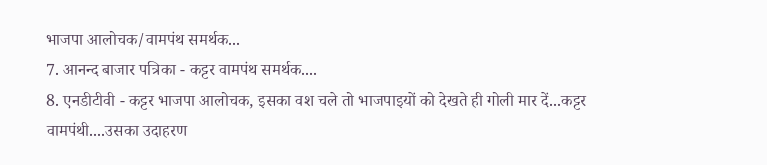भाजपा आलोचक/वामपंथ समर्थक...
7. आनन्द बाजार पत्रिका - कट्टर वामपंथ समर्थक....
8. एनडीटीवी - कट्टर भाजपा आलोचक, इसका वश चले तो भाजपाइयों को देखते ही गोली मार दें...कट्टर वामपंथी....उसका उदाहरण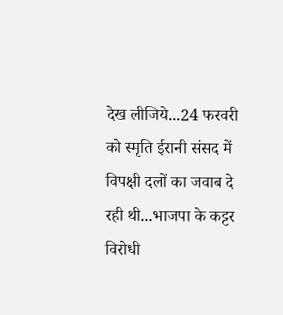देख लीजिये...24 फरवरी को स्मृति ईरानी संसद में विपक्षी दलों का जवाब दे रही थी...भाजपा के कट्टर विरोधी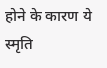होने के कारण ये स्मृति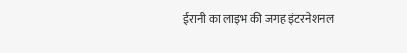ईरानी का लाइभ की जगह इंटरनेशनल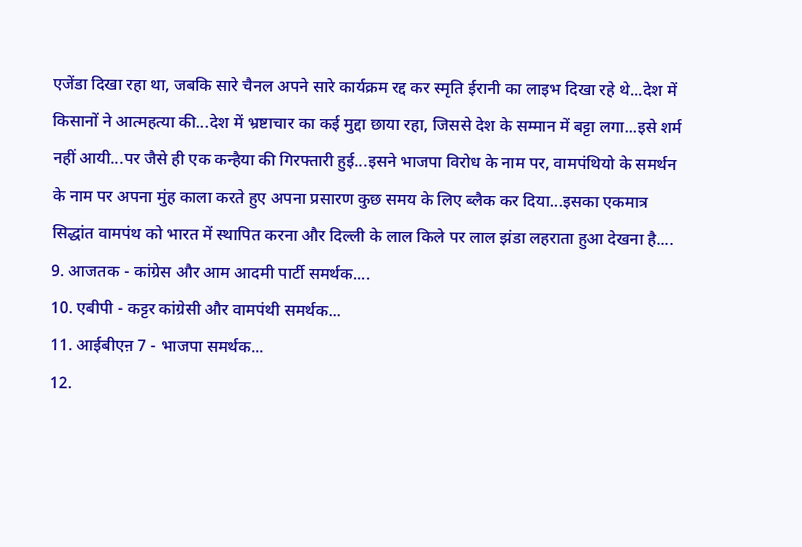एजेंडा दिखा रहा था, जबकि सारे चैनल अपने सारे कार्यक्रम रद्द कर स्मृति ईरानी का लाइभ दिखा रहे थे...देश में किसानों ने आत्महत्या की...देश में भ्रष्टाचार का कई मुद्दा छाया रहा, जिससे देश के सम्मान में बट्टा लगा...इसे शर्म नहीं आयी...पर जैसे ही एक कन्हैया की गिरफ्तारी हुई...इसने भाजपा विरोध के नाम पर, वामपंथियो के समर्थन के नाम पर अपना मुंह काला करते हुए अपना प्रसारण कुछ समय के लिए ब्लैक कर दिया...इसका एकमात्र सिद्धांत वामपंथ को भारत में स्थापित करना और दिल्ली के लाल किले पर लाल झंडा लहराता हुआ देखना है....
9. आजतक - कांग्रेस और आम आदमी पार्टी समर्थक....
10. एबीपी - कट्टर कांग्रेसी और वामपंथी समर्थक...
11. आईबीएऩ 7 - भाजपा समर्थक...
12.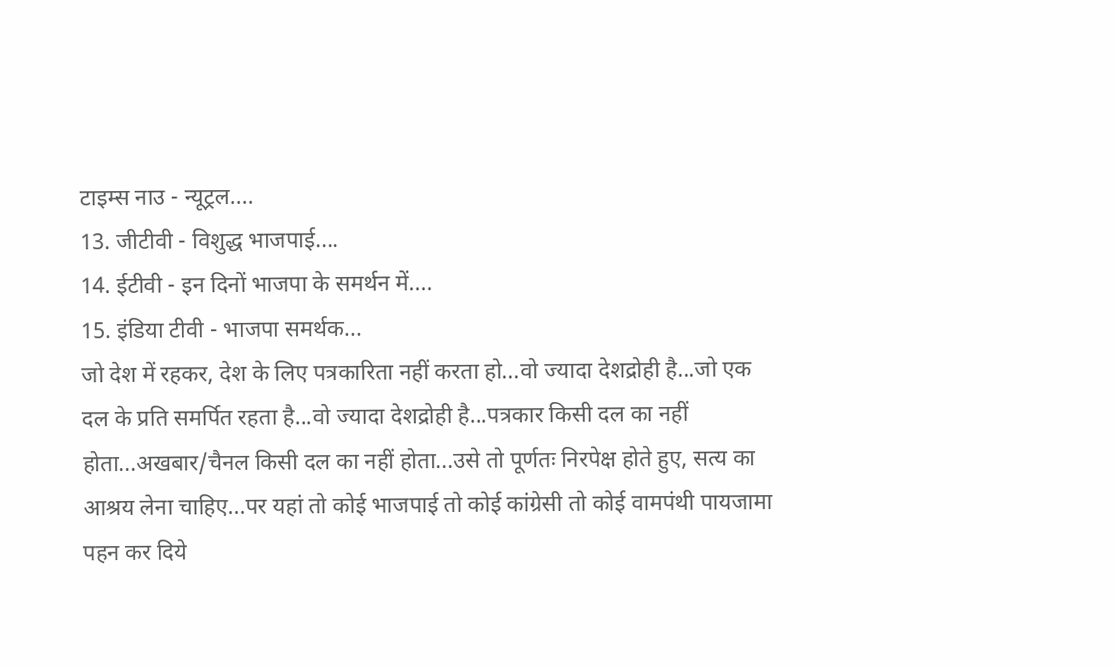टाइम्स नाउ - न्यूट्रल....
13. जीटीवी - विशुद्ध भाजपाई....
14. ईटीवी - इन दिनों भाजपा के समर्थन में....
15. इंडिया टीवी - भाजपा समर्थक...
जो देश में रहकर, देश के लिए पत्रकारिता नहीं करता हो...वो ज्यादा देशद्रोही है...जो एक दल के प्रति समर्पित रहता है...वो ज्यादा देशद्रोही है...पत्रकार किसी दल का नहीं होता...अखबार/चैनल किसी दल का नहीं होता...उसे तो पूर्णतः निरपेक्ष होते हुए, सत्य का आश्रय लेना चाहिए...पर यहां तो कोई भाजपाई तो कोई कांग्रेसी तो कोई वामपंथी पायजामा पहन कर दिये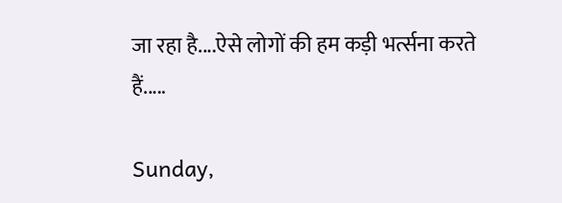जा रहा है....ऐसे लोगों की हम कड़ी भर्त्सना करते हैं.....

Sunday,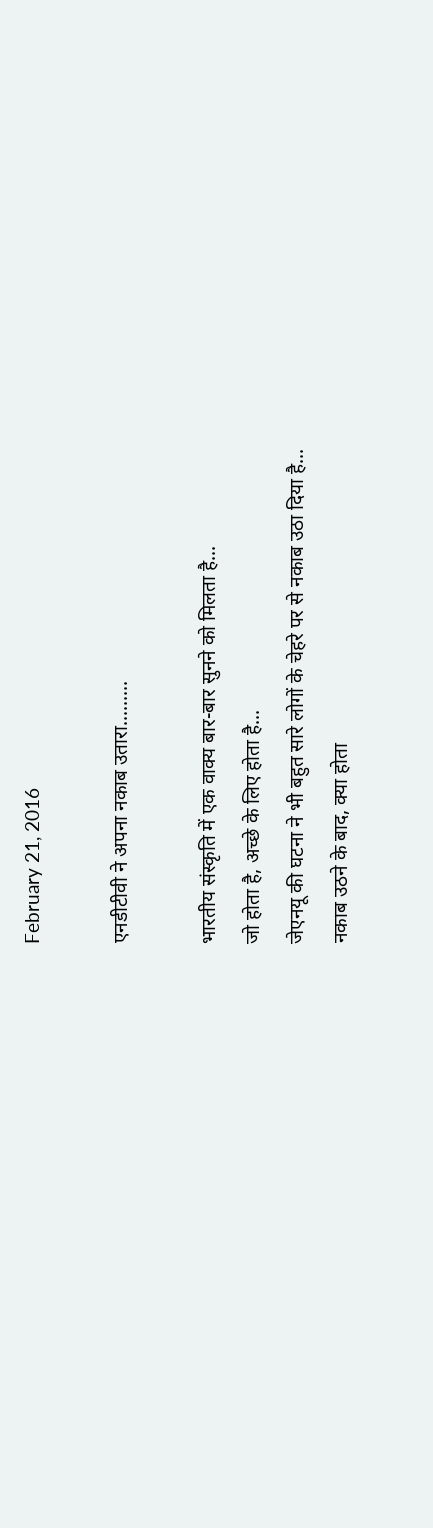February 21, 2016

एनडीटीवी ने अपना नकाब उतारा.........

भारतीय संस्कृति में एक वाक्य बार-बार सुनने को मिलता है...
जो होता है, अच्छे के लिए होता है...
जेएनयू की घटना ने भी बहुत सारे लोगों के चेहरे पर से नकाब उठा दिया है...
नकाब उठने के बाद, क्या होता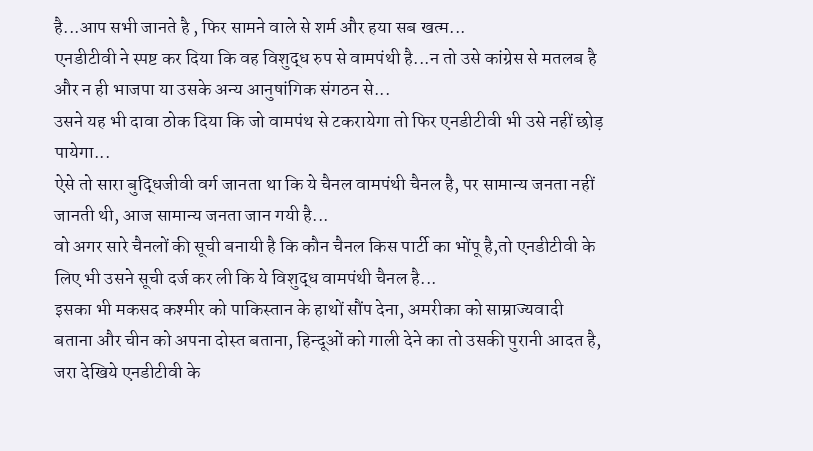है...आप सभी जानते है , फिर सामने वाले से शर्म और हया सब खत्म...
एनडीटीवी ने स्पष्ट कर दिया कि वह विशुद्ध रुप से वामपंथी है...न तो उसे कांग्रेस से मतलब है और न ही भाजपा या उसके अन्य आनुषांगिक संगठन से...
उसने यह भी दावा ठोक दिया कि जो वामपंथ से टकरायेगा तो फिर एनडीटीवी भी उसे नहीं छोड़ पायेगा...
ऐसे तो सारा बुद्धिजीवी वर्ग जानता था कि ये चैनल वामपंथी चैनल है, पर सामान्य जनता नहीं जानती थी, आज सामान्य जनता जान गयी है...
वो अगर सारे चैनलों की सूची बनायी है कि कौन चैनल किस पार्टी का भोंपू है,तो एनडीटीवी के लिए भी उसने सूची दर्ज कर ली कि ये विशुद्ध वामपंथी चैनल है...
इसका भी मकसद कश्मीर को पाकिस्तान के हाथों सौंप देना, अमरीका को साम्राज्यवादी बताना और चीन को अपना दोस्त बताना, हिन्दूओं को गाली देने का तो उसकी पुरानी आदत है, जरा देखिये एनडीटीवी के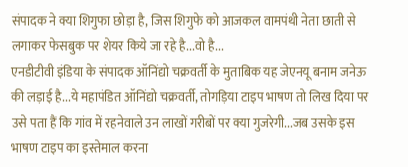संपादक ने क्या शिगुफा छोड़ा है, जिस शिगुफे को आजकल वामपंथी नेता छाती से लगाकर फेसबुक पर शेयर किये जा रहे है...वो है...
एनडीटीवी इंडिया के संपादक ऑनिंद्यो चक्रवर्ती के मुताबिक यह जेएनयू बनाम जनेऊ की लड़ाई है...ये महापंडित ऑनिंद्यो चक्रवर्ती, तोगड़िया टाइप भाषण तो लिख दिया पर उसे पता हैं कि गांव में रहनेवाले उन लाखों गरीबों पर क्या गुजरेगी...जब उसके इस भाषण टाइप का इस्तेमाल करना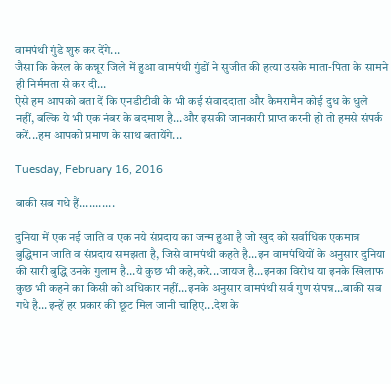वामपंथी गुंडे शुरु कर देंगे...
जैसा कि केरल के कन्नूर जिले में हुआ वामपंथी गुंडों ने सुजीत की हत्या उसके माता-पिता के सामने ही निर्ममता से कर दी...
ऐसे हम आपको बता दें कि एनडीटीवी के भी कई संवाददाता और कैमरामैन कोई दुध के धुले नहीं, बल्कि ये भी एक नंबर के बदमाश है...और इसकी जानकारी प्राप्त करनी हो तो हमसे संपर्क करें...हम आपको प्रमाण के साथ बतायेंगे...

Tuesday, February 16, 2016

बाकी सब गधे हैं...........

दुनिया में एक नई जाति व एक नये संप्रदाय का जन्म हुआ है जो खुद को सर्वाधिक एकमात्र बुद्धिमान जाति व संप्रदाय समझता है, जिसे वामपंथी कहते है...इन वामपंथियों के अनुसार दुनिया की सारी बुद्धि उनके गुलाम है...ये कुछ भी कहे,करे...जायज है...इनका विरोध या इनके खिलाफ कुछ भी कहने का किसी को अधिकार नहीं...इनके अनुसार वामपंथी सर्व गुण संपन्न...बाकी सब गधे है...इन्हें हर प्रकार की छूट मिल जानी चाहिए...देश के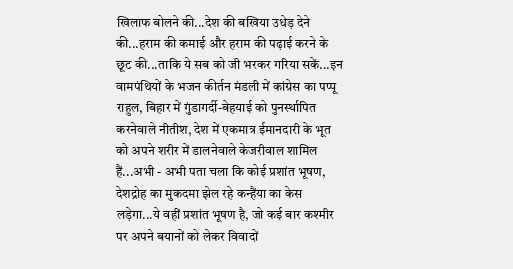खिलाफ बोलने की...देश की बखिया उधेड़ देने की...हराम की कमाई और हराम की पढ़ाई करने के छूट की...ताकि ये सब को जी भरकर गरिया सकें...इन वामपंथियों के भजन कीर्तन मंडली में कांग्रेस का पप्पू राहुल, बिहार में गुंडागर्दी-बेहयाई को पुनर्स्थापित करनेवाले नीतीश, देश में एकमात्र ईमानदारी के भूत को अपने शरीर में डालनेवाले केजरीवाल शामिल हैं...अभी - अभी पता चला कि कोई प्रशांत भूषण, देशद्रोह का मुकदमा झेल रहे कन्हैंया का केस लड़ेगा...ये वहीं प्रशांत भूषण है, जो कई बार कश्मीर पर अपने बयानों को लेकर विवादों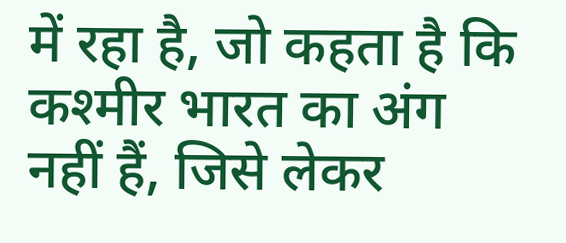में रहा है, जो कहता है कि कश्मीर भारत का अंग नहीं हैं, जिसे लेकर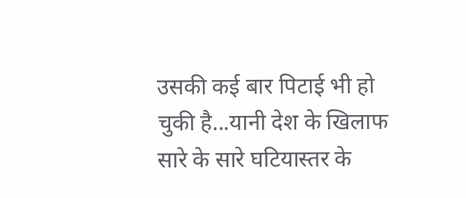उसकी कई बार पिटाई भी हो चुकी है...यानी देश के खिलाफ सारे के सारे घटियास्तर के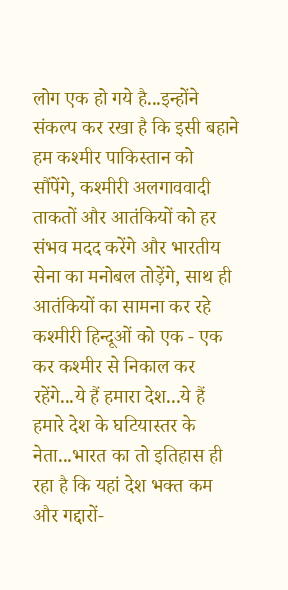लोग एक हो गये है...इन्होंने संकल्प कर रखा है कि इसी बहाने हम कश्मीर पाकिस्तान को सौंपेंगे, कश्मीरी अलगाववादी ताकतों और आतंकियों को हर संभव मदद करेंगे और भारतीय सेना का मनोबल तोड़ेंगे, साथ ही आतंकियों का सामना कर रहे कश्मीरी हिन्दूओं को एक - एक कर कश्मीर से निकाल कर रहेंगे...ये हैं हमारा देश...ये हैं हमारे देश के घटियास्तर के नेता...भारत का तो इतिहास ही रहा है कि यहां देश भक्त कम और गद्दारों-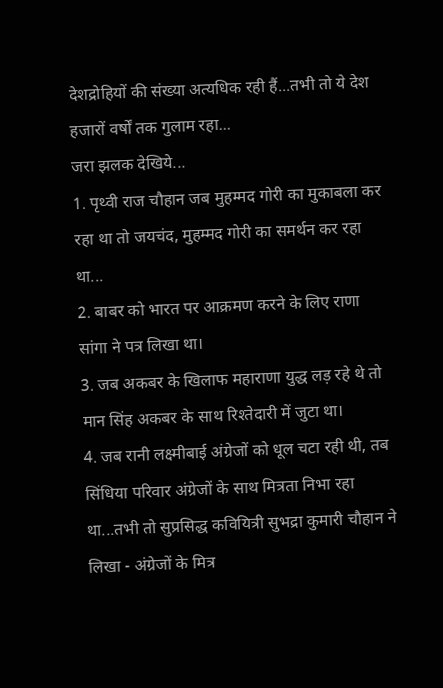देशद्रोहियों की संख्या अत्यधिक रही हैं...तभी तो ये देश हजारों वर्षों तक गुलाम रहा...
जरा झलक देखिये...
1. पृथ्वी राज चौहान जब मुहम्मद गोरी का मुकाबला कर रहा था तो जयचंद, मुहम्मद गोरी का समर्थन कर रहा था...
2. बाबर को भारत पर आक्रमण करने के लिए राणा सांगा ने पत्र लिखा था।
3. जब अकबर के खिलाफ महाराणा युद्ध लड़ रहे थे तो मान सिंह अकबर के साथ रिश्तेदारी में जुटा था।
4. जब रानी लक्ष्मीबाई अंग्रेजों को धूल चटा रही थी, तब सिंधिया परिवार अंग्रेजों के साथ मित्रता निभा रहा था...तभी तो सुप्रसिद्ध कवियित्री सुभद्रा कुमारी चौहान ने लिखा - अंग्रेजों के मित्र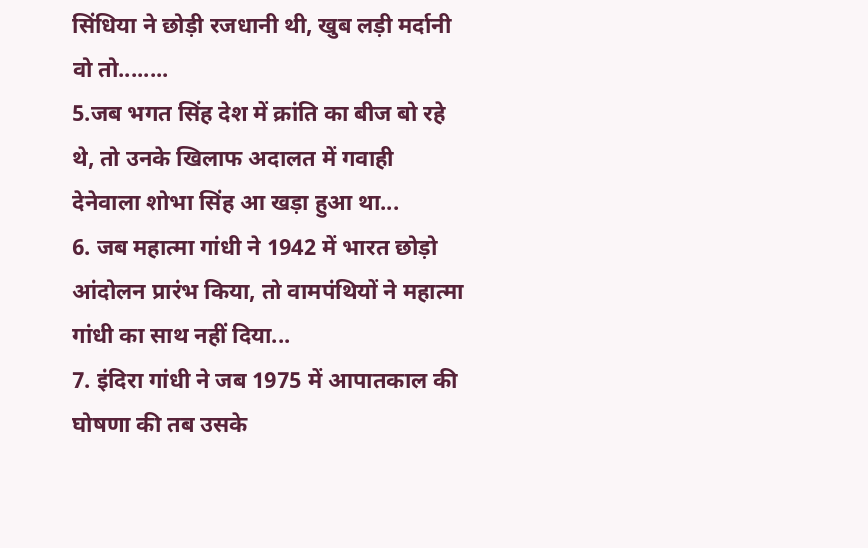सिंधिया ने छोड़ी रजधानी थी, खुब लड़ी मर्दानी वो तो........
5.जब भगत सिंह देश में क्रांति का बीज बो रहे थे, तो उनके खिलाफ अदालत में गवाही देनेवाला शोभा सिंह आ खड़ा हुआ था...
6. जब महात्मा गांधी ने 1942 में भारत छोड़ो आंदोलन प्रारंभ किया, तो वामपंथियों ने महात्मा गांधी का साथ नहीं दिया...
7. इंदिरा गांधी ने जब 1975 में आपातकाल की घोषणा की तब उसके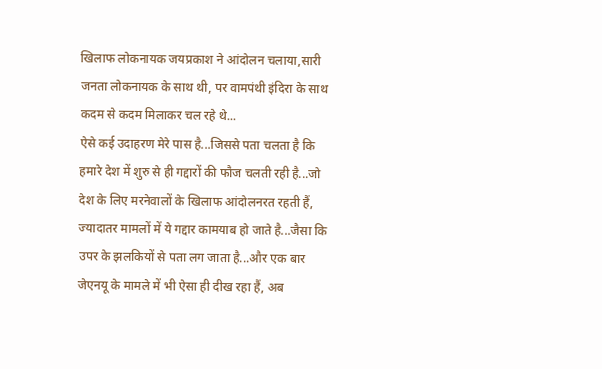खिलाफ लोकनायक जयप्रकाश ने आंदोलन चलाया,सारी जनता लोकनायक के साथ थी, पर वामपंथी इंदिरा के साथ कदम से कदम मिलाकर चल रहे थे...
ऐसे कई उदाहरण मेरे पास है...जिससे पता चलता है कि हमारे देश में शुरु से ही गद्दारों की फौज चलती रही है...जो देश के लिए मरनेवालों के खिलाफ आंदोलनरत रहती हैं, ज्यादातर मामलों में ये गद्दार कामयाब हो जाते है...जैसा कि उपर के झलकियों से पता लग जाता है...और एक बार जेएनयू के मामले में भी ऐसा ही दीख रहा हैं, अब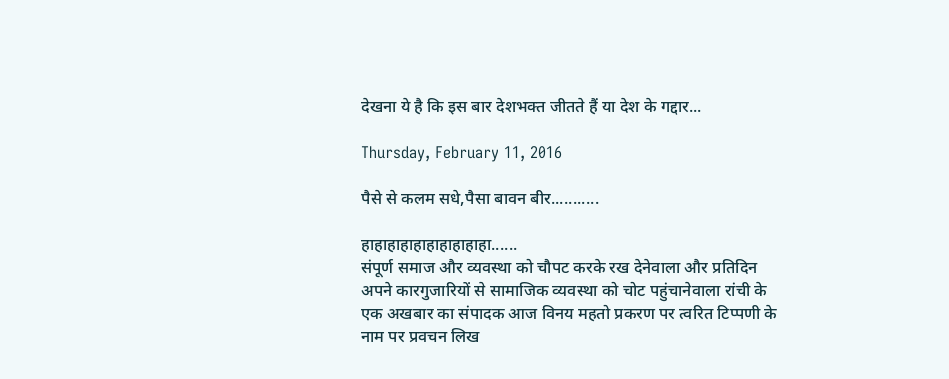देखना ये है कि इस बार देशभक्त जीतते हैं या देश के गद्दार...

Thursday, February 11, 2016

पैसे से कलम सधे,पैसा बावन बीर...........

हाहाहाहाहाहाहाहाहाहा......
संपूर्ण समाज और व्यवस्था को चौपट करके रख देनेवाला और प्रतिदिन अपने कारगुजारियों से सामाजिक व्यवस्था को चोट पहुंचानेवाला रांची के एक अखबार का संपादक आज विनय महतो प्रकरण पर त्वरित टिप्पणी के नाम पर प्रवचन लिख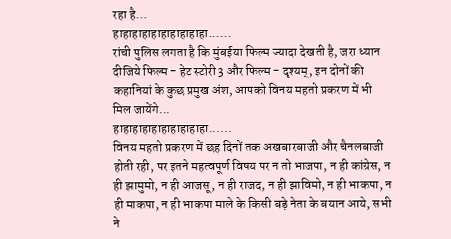रहा है...
हाहाहाहाहाहाहाहाहाहा......
रांची पुलिस लगता है कि मुंबईया फिल्म ज्यादा देखती है, जरा ध्यान दीजिये फिल्म - हेट स्टोरी 3 और फिल्म - दृश्यम्, इन दोनों की कहानियां के कुछ प्रमुख अंश, आपको विनय महतो प्रकरण में भी मिल जायेंगे...
हाहाहाहाहाहाहाहाहाहा......
विनय महतो प्रकरण में छह दिनों तक अखबारबाजी और चैनलबाजी होती रही, पर इतने महत्वपूर्ण विषय पर न तो भाजपा, न ही कांग्रेस, न ही झामुमो, न ही आजसू, न ही राजद, न ही झाविमो, न ही भाकपा, न ही माकपा, न ही भाकपा माले के किसी बड़े नेता के बयान आये, सभी ने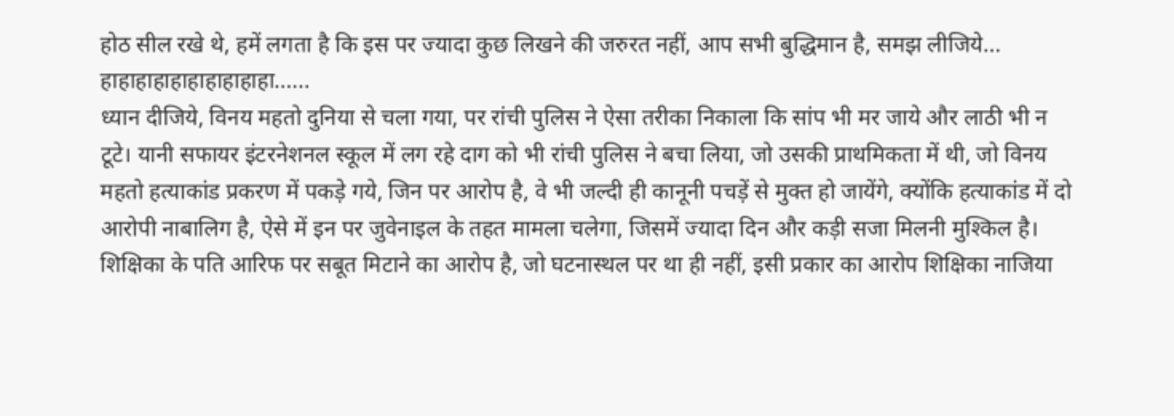होठ सील रखे थे, हमें लगता है कि इस पर ज्यादा कुछ लिखने की जरुरत नहीं, आप सभी बुद्धिमान है, समझ लीजिये...
हाहाहाहाहाहाहाहाहाहा......
ध्यान दीजिये, विनय महतो दुनिया से चला गया, पर रांची पुलिस ने ऐसा तरीका निकाला कि सांप भी मर जाये और लाठी भी न टूटे। यानी सफायर इंटरनेशनल स्कूल में लग रहे दाग को भी रांची पुलिस ने बचा लिया, जो उसकी प्राथमिकता में थी, जो विनय महतो हत्याकांड प्रकरण में पकड़े गये, जिन पर आरोप है, वे भी जल्दी ही कानूनी पचड़ें से मुक्त हो जायेंगे, क्योंकि हत्याकांड में दो आरोपी नाबालिग है, ऐसे में इन पर जुवेनाइल के तहत मामला चलेगा, जिसमें ज्यादा दिन और कड़ी सजा मिलनी मुश्किल है। शिक्षिका के पति आरिफ पर सबूत मिटाने का आरोप है, जो घटनास्थल पर था ही नहीं, इसी प्रकार का आरोप शिक्षिका नाजिया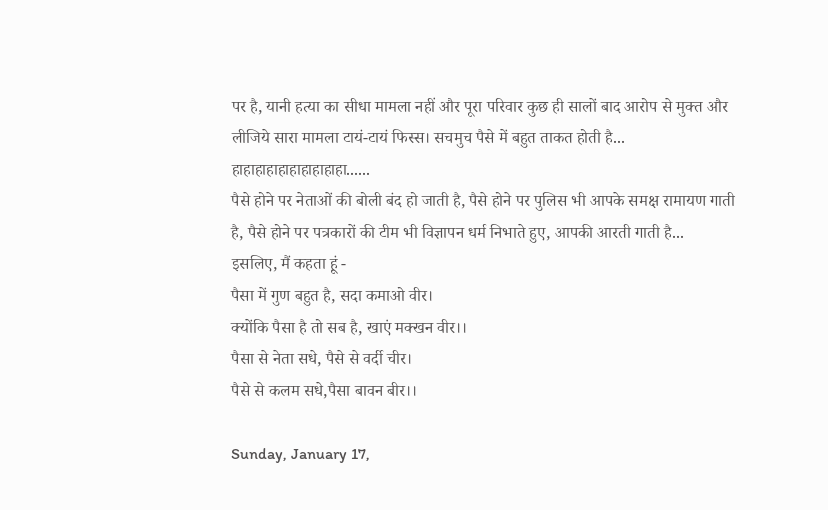पर है, यानी हत्या का सीधा मामला नहीं और पूरा परिवार कुछ ही सालों बाद आरोप से मुक्त और लीजिये सारा मामला टायं-टायं फिस्स। सचमुच पैसे में बहुत ताकत होती है...
हाहाहाहाहाहाहाहाहाहा......
पैसे होने पर नेताओं की बोली बंद हो जाती है, पैसे होने पर पुलिस भी आपके समक्ष रामायण गाती है, पैसे होने पर पत्रकारों की टीम भी विज्ञापन धर्म निभाते हुए, आपकी आरती गाती है...
इसलिए, मैं कहता हूं -
पैसा में गुण बहुत है, सदा कमाओ वीर।
क्योंकि पैसा है तो सब है, खाएं मक्खन वीर।।
पैसा से नेता सधे, पैसे से वर्दी चीर।
पैसे से कलम सधे,पैसा बावन बीर।।

Sunday, January 17,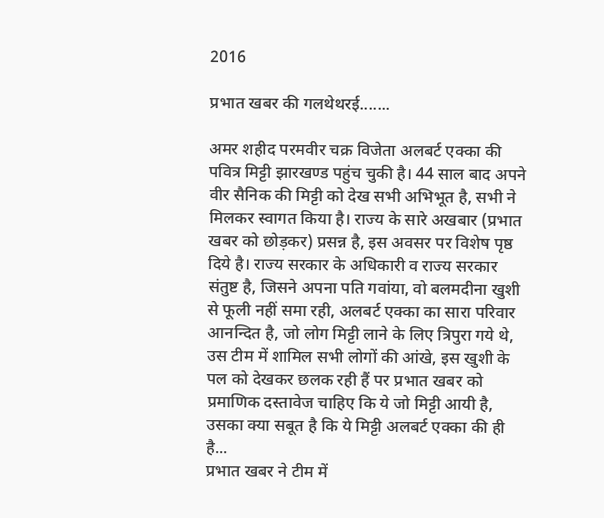2016

प्रभात खबर की गलथेथरई.......

अमर शहीद परमवीर चक्र विजेता अलबर्ट एक्का की पवित्र मिट्टी झारखण्ड पहुंच चुकी है। 44 साल बाद अपने वीर सैनिक की मिट्टी को देख सभी अभिभूत है, सभी ने मिलकर स्वागत किया है। राज्य के सारे अखबार (प्रभात खबर को छोड़कर) प्रसन्न है, इस अवसर पर विशेष पृष्ठ दिये है। राज्य सरकार के अधिकारी व राज्य सरकार संतुष्ट है, जिसने अपना पति गवांया, वो बलमदीना खुशी से फूली नहीं समा रही, अलबर्ट एक्का का सारा परिवार आनन्दित है, जो लोग मिट्टी लाने के लिए त्रिपुरा गये थे, उस टीम में शामिल सभी लोगों की आंखे, इस खुशी के पल को देखकर छलक रही हैं पर प्रभात खबर को प्रमाणिक दस्तावेज चाहिए कि ये जो मिट्टी आयी है, उसका क्या सबूत है कि ये मिट्टी अलबर्ट एक्का की ही है...
प्रभात खबर ने टीम में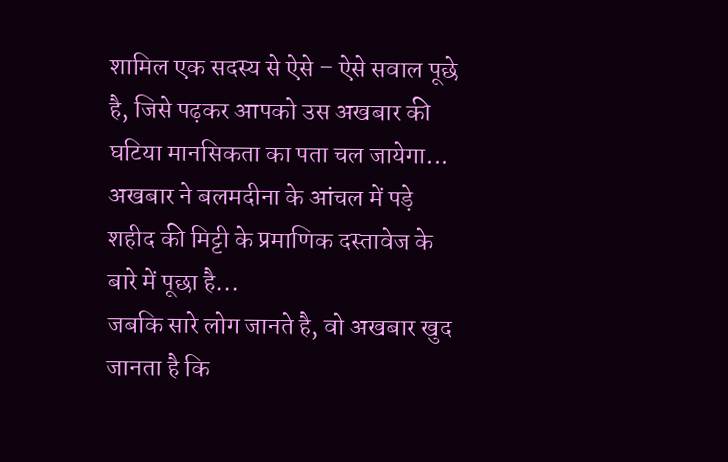शामिल एक सदस्य से ऐसे – ऐसे सवाल पूछे है, जिसे पढ़कर आपको उस अखबार की घटिया मानसिकता का पता चल जायेगा...
अखबार ने बलमदीना के आंचल में पड़े शहीद की मिट्टी के प्रमाणिक दस्तावेज के बारे में पूछा है...
जबकि सारे लोग जानते है, वो अखबार खुद जानता है कि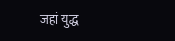जहां युद्ध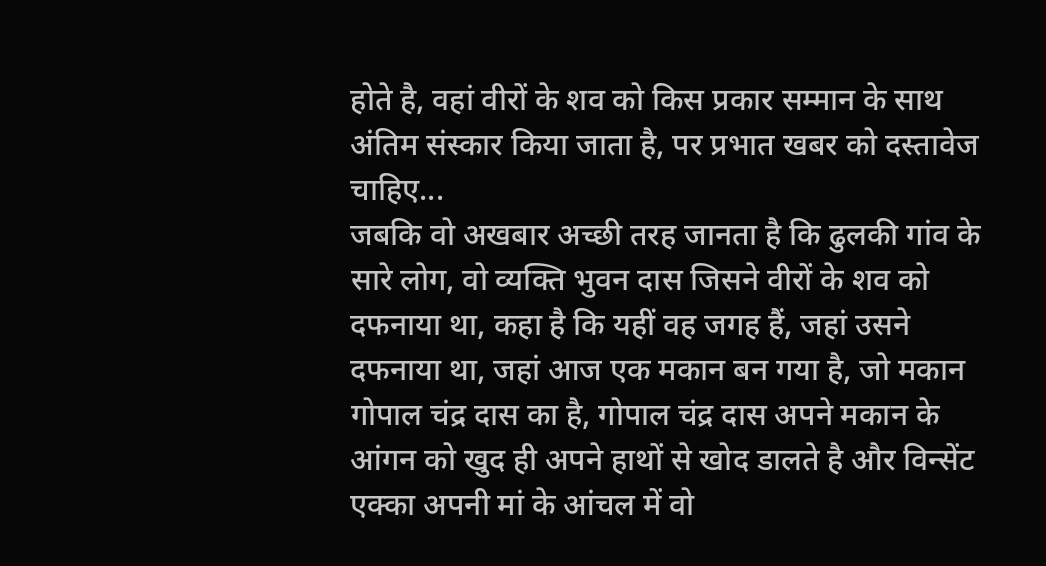होते है, वहां वीरों के शव को किस प्रकार सम्मान के साथ अंतिम संस्कार किया जाता है, पर प्रभात खबर को दस्तावेज चाहिए...
जबकि वो अखबार अच्छी तरह जानता है कि ढुलकी गांव के सारे लोग, वो व्यक्ति भुवन दास जिसने वीरों के शव को दफनाया था, कहा है कि यहीं वह जगह हैं, जहां उसने दफनाया था, जहां आज एक मकान बन गया है, जो मकान गोपाल चंद्र दास का है, गोपाल चंद्र दास अपने मकान के आंगन को खुद ही अपने हाथों से खोद डालते है और विन्सेंट एक्का अपनी मां के आंचल में वो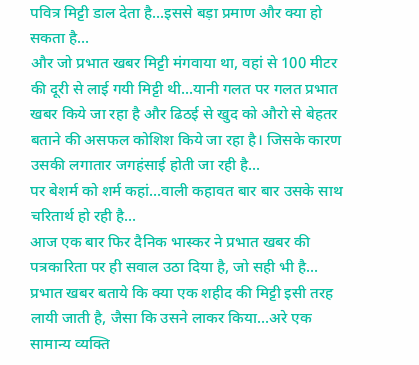पवित्र मिट्टी डाल देता है...इससे बड़ा प्रमाण और क्या हो सकता है...
और जो प्रभात खबर मिट्टी मंगवाया था, वहां से 100 मीटर की दूरी से लाई गयी मिट्टी थी...यानी गलत पर गलत प्रभात खबर किये जा रहा है और ढिठई से खुद को औरो से बेहतर बताने की असफल कोशिश किये जा रहा है। जिसके कारण उसकी लगातार जगहंसाई होती जा रही है...
पर बेशर्म को शर्म कहां...वाली कहावत बार बार उसके साथ चरितार्थ हो रही है...
आज एक बार फिर दैनिक भास्कर ने प्रभात खबर की पत्रकारिता पर ही सवाल उठा दिया है, जो सही भी है...
प्रभात खबर बताये कि क्या एक शहीद की मिट्टी इसी तरह लायी जाती है, जैसा कि उसने लाकर किया...अरे एक सामान्य व्यक्ति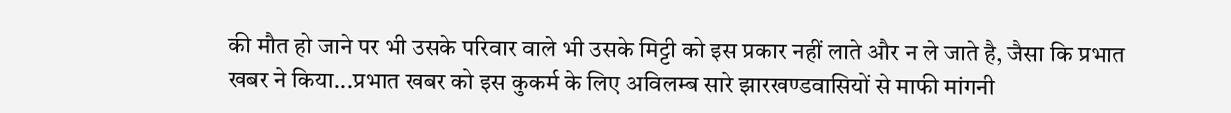की मौत हो जाने पर भी उसके परिवार वाले भी उसके मिट्टी को इस प्रकार नहीं लाते और न ले जाते है, जैसा कि प्रभात खबर ने किया...प्रभात खबर को इस कुकर्म के लिए अविलम्ब सारे झारखण्डवासियों से माफी मांगनी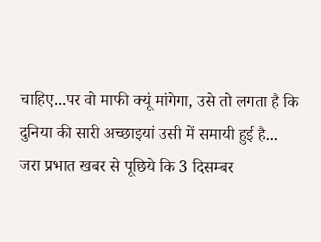चाहिए...पर वो माफी क्यूं मांगेगा, उसे तो लगता है कि दुनिया की सारी अच्छाइयां उसी में समायी हुई है...
जरा प्रभात खबर से पूछिये कि 3 दिसम्बर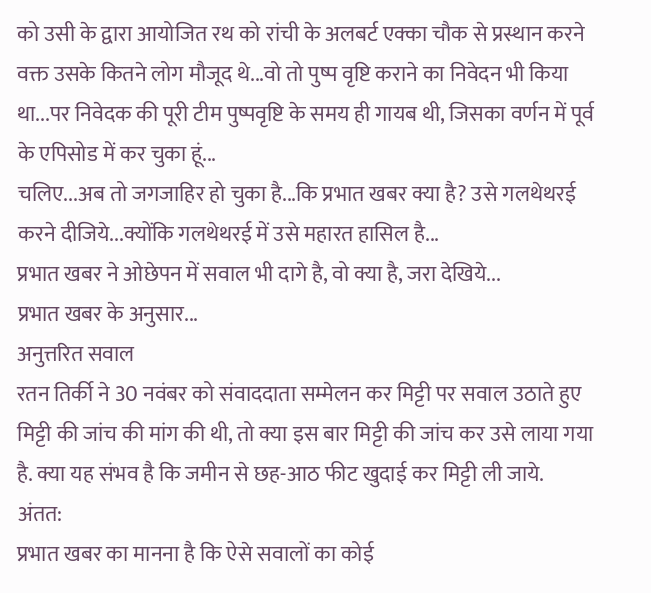को उसी के द्वारा आयोजित रथ को रांची के अलबर्ट एक्का चौक से प्रस्थान करने वक्त उसके कितने लोग मौजूद थे...वो तो पुष्प वृष्टि कराने का निवेदन भी किया था...पर निवेदक की पूरी टीम पुष्पवृष्टि के समय ही गायब थी, जिसका वर्णन में पूर्व के एपिसोड में कर चुका हूं...
चलिए...अब तो जगजाहिर हो चुका है...कि प्रभात खबर क्या है? उसे गलथेथरई करने दीजिये...क्योंकि गलथेथरई में उसे महारत हासिल है...
प्रभात खबर ने ओछेपन में सवाल भी दागे है, वो क्या है, जरा देखिये...
प्रभात खबर के अनुसार...
अनुत्तरित सवाल
रतन तिर्की ने 30 नवंबर को संवाददाता सम्मेलन कर मिट्टी पर सवाल उठाते हुए मिट्टी की जांच की मांग की थी, तो क्या इस बार मिट्टी की जांच कर उसे लाया गया है. क्या यह संभव है कि जमीन से छह-आठ फीट खुदाई कर मिट्टी ली जाये.
अंतत:
प्रभात खबर का मानना है कि ऐसे सवालों का कोई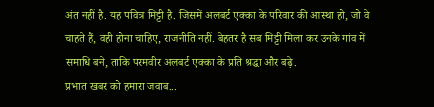अंत नहीं है. यह पवित्र मिट्टी है. जिसमें अलबर्ट एक्का के परिवार की आस्था हो, जो वे चाहते हैं, वही होना चाहिए, राजनीति नहीं. बेहतर है सब मिट्टी मिला कर उनके गांव में समाधि बने, ताकि परमवीर अलबर्ट एक्का के प्रति श्रद्धा और बढ़े.
प्रभात खबर को हमारा जवाब...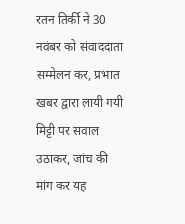रतन तिर्की ने 30 नवंबर को संवाददाता सम्मेलन कर, प्रभात खबर द्वारा लायी गयी मिट्टी पर सवाल उठाकर, जांच की मांग कर यह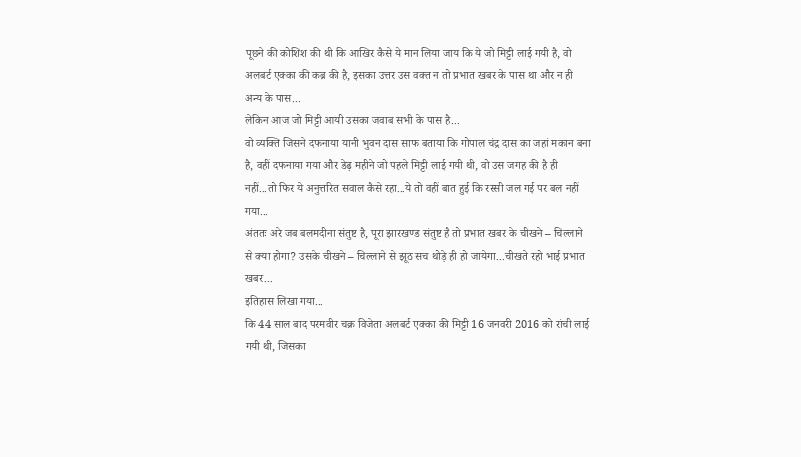पूछने की कोशिश की थी कि आखिर कैसे ये मान लिया जाय कि ये जो मिट्टी लाई गयी है, वो अलबर्ट एक्का की कब्र की है, इसका उत्तर उस वक्त न तो प्रभात खबर के पास था और न ही अन्य के पास...
लेकिन आज जो मिट्टी आयी उसका जवाब सभी के पास है...
वो व्यक्ति जिसने दफनाया यानी भुवन दास साफ बताया कि गोपाल चंद्र दास का जहां मकान बना है, वहीं दफनाया गया और डेढ़ महीने जो पहले मिट्टी लाई गयी थी, वो उस जगह की है ही नहीं...तो फिर ये अनुत्तरित सवाल कैसे रहा...ये तो वहीं बात हुई कि रस्सी जल गई पर बल नहीं गया...
अंततः अरे जब बलमदीना संतुष्ट है, पूरा झारखण्ड संतुष्ट है तो प्रभात खबर के चीखने – चिल्लाने से क्या होगा? उसके चीखने – चिल्लाने से झूठ सच थोड़े ही हो जायेगा...चीखते रहो भाई प्रभात खबर...
इतिहास लिखा गया...
कि 44 साल बाद परमवीर चक्र विजेता अलबर्ट एक्का की मिट्टी 16 जनवरी 2016 को रांची लाई गयी थी, जिसका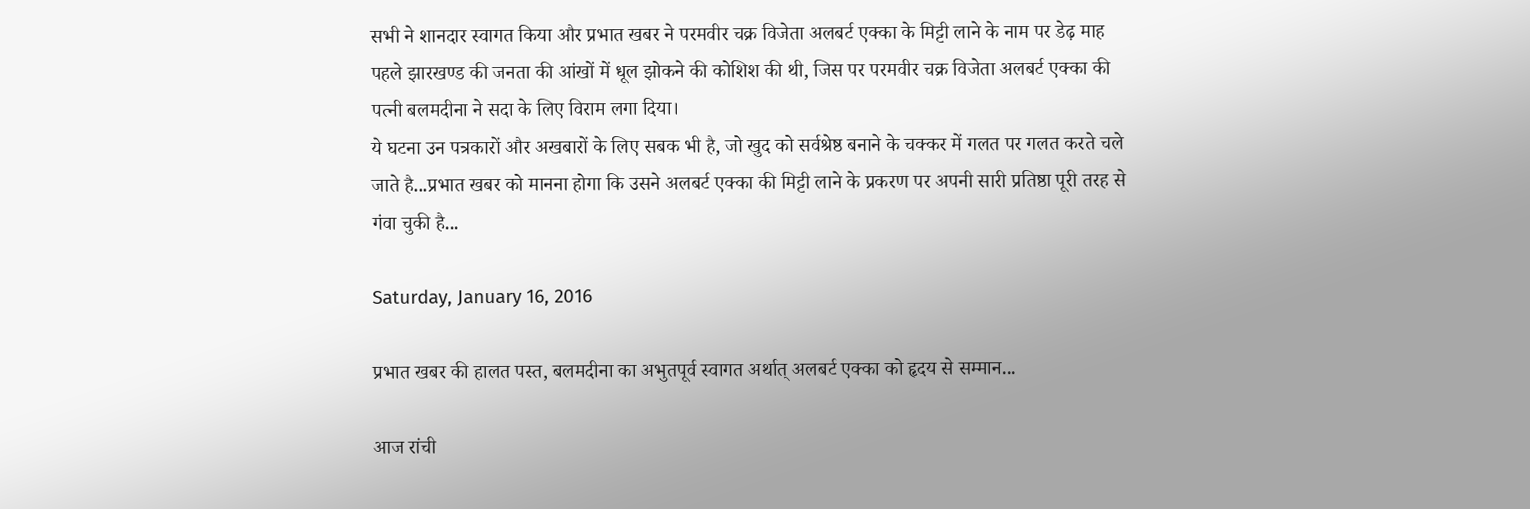सभी ने शानदार स्वागत किया और प्रभात खबर ने परमवीर चक्र विजेता अलबर्ट एक्का के मिट्टी लाने के नाम पर डेढ़ माह पहले झारखण्ड की जनता की आंखों में धूल झोकने की कोशिश की थी, जिस पर परमवीर चक्र विजेता अलबर्ट एक्का की पत्नी बलमदीना ने सदा के लिए विराम लगा दिया।
ये घटना उन पत्रकारों और अखबारों के लिए सबक भी है, जो खुद को सर्वश्रेष्ठ बनाने के चक्कर में गलत पर गलत करते चले जाते है...प्रभात खबर को मानना होगा कि उसने अलबर्ट एक्का की मिट्टी लाने के प्रकरण पर अपनी सारी प्रतिष्ठा पूरी तरह से गंवा चुकी है...

Saturday, January 16, 2016

प्रभात खबर की हालत पस्त, बलमदीना का अभुतपूर्व स्वागत अर्थात् अलबर्ट एक्का को हृदय से सम्मान...

आज रांची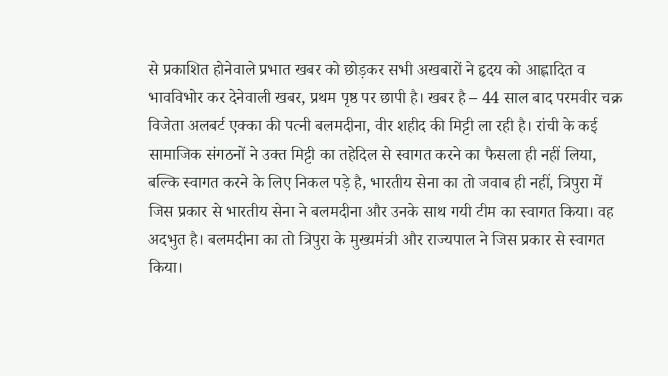से प्रकाशित होनेवाले प्रभात खबर को छोड़कर सभी अखबारों ने हृदय को आह्लादित व भावविभोर कर देनेवाली खबर, प्रथम पृष्ठ पर छापी है। खबर है – 44 साल बाद परमवीर चक्र विजेता अलबर्ट एक्का की पत्नी बलमदीना, वीर शहीद की मिट्टी ला रही है। रांची के कई सामाजिक संगठनों ने उक्त मिट्टी का तहेदिल से स्वागत करने का फैसला ही नहीं लिया, बल्कि स्वागत करने के लिए निकल पड़े है, भारतीय सेना का तो जवाब ही नहीं, त्रिपुरा में जिस प्रकार से भारतीय सेना ने बलमदीना और उनके साथ गयी टीम का स्वागत किया। वह अदभुत है। बलमदीना का तो त्रिपुरा के मुख्यमंत्री और राज्यपाल ने जिस प्रकार से स्वागत किया।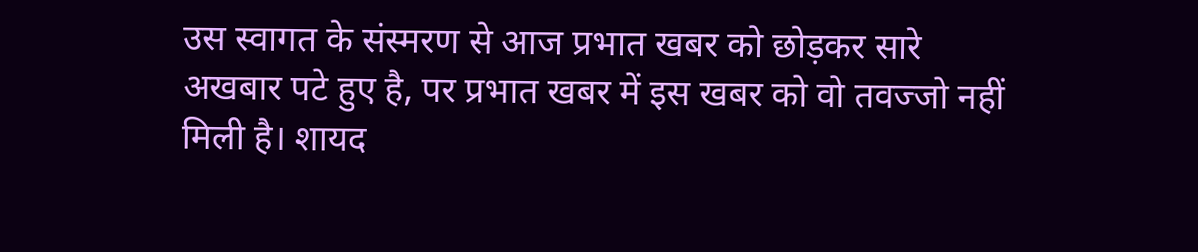उस स्वागत के संस्मरण से आज प्रभात खबर को छोड़कर सारे अखबार पटे हुए है, पर प्रभात खबर में इस खबर को वो तवज्जो नहीं मिली है। शायद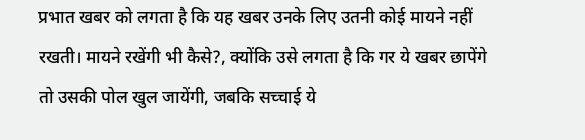प्रभात खबर को लगता है कि यह खबर उनके लिए उतनी कोई मायने नहीं रखती। मायने रखेंगी भी कैसे?, क्योंकि उसे लगता है कि गर ये खबर छापेंगे तो उसकी पोल खुल जायेंगी, जबकि सच्चाई ये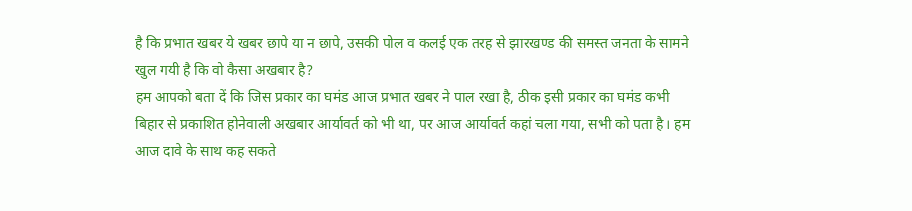है कि प्रभात खबर ये खबर छापे या न छापे, उसकी पोल व कलई एक तरह से झारखण्ड की समस्त जनता के सामने खुल गयी है कि वो कैसा अखबार है?
हम आपको बता दें कि जिस प्रकार का घमंड आज प्रभात खबर ने पाल रखा है, ठीक इसी प्रकार का घमंड कभी बिहार से प्रकाशित होनेवाली अखबार आर्यावर्त को भी था, पर आज आर्यावर्त कहां चला गया, सभी को पता है। हम आज दावे के साथ कह सकते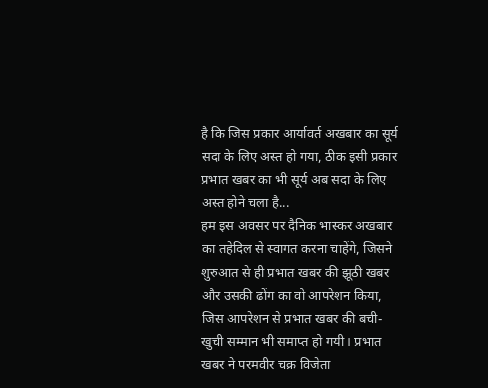है कि जिस प्रकार आर्यावर्त अखबार का सूर्य सदा के लिए अस्त हो गया, ठीक इसी प्रकार प्रभात खबर का भी सूर्य अब सदा के लिए अस्त होने चला है...
हम इस अवसर पर दैनिक भास्कर अखबार का तहेदिल से स्वागत करना चाहेंगे, जिसने शुरुआत से ही प्रभात खबर की झूठी खबर और उसकी ढोंग का वो आपरेशन किया, जिस आपरेशन से प्रभात खबर की बची-खुची सम्मान भी समाप्त हो गयी। प्रभात खबर ने परमवीर चक्र विजेता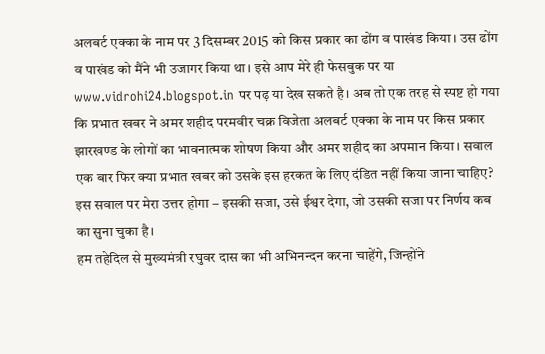अलबर्ट एक्का के नाम पर 3 दिसम्बर 2015 को किस प्रकार का ढोंग व पाखंड किया। उस ढोंग व पाखंड को मैंने भी उजागर किया था। इसे आप मेरे ही फेसबुक पर या www.vidrohi24.blogspot.in पर पढ़ या देख सकते है। अब तो एक तरह से स्पष्ट हो गया कि प्रभात खबर ने अमर शहीद परमवीर चक्र विजेता अलबर्ट एक्का के नाम पर किस प्रकार झारखण्ड के लोगों का भावनात्मक शोषण किया और अमर शहीद का अपमान किया। सवाल एक बार फिर क्या प्रभात खबर को उसके इस हरकत के लिए दंडित नहीं किया जाना चाहिए? इस सवाल पर मेरा उत्तर होगा – इसकी सजा, उसे ईश्वर देगा, जो उसकी सजा पर निर्णय कब का सुना चुका है।
हम तहेदिल से मुख्यमंत्री रघुवर दास का भी अभिनन्दन करना चाहेंगे, जिन्होंने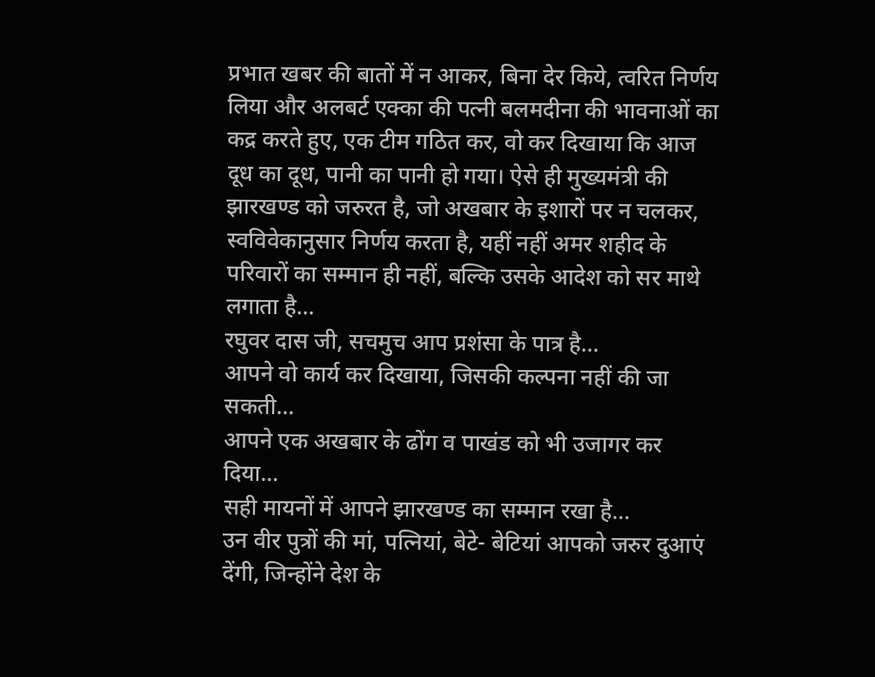प्रभात खबर की बातों में न आकर, बिना देर किये, त्वरित निर्णय लिया और अलबर्ट एक्का की पत्नी बलमदीना की भावनाओं का कद्र करते हुए, एक टीम गठित कर, वो कर दिखाया कि आज दूध का दूध, पानी का पानी हो गया। ऐसे ही मुख्यमंत्री की झारखण्ड को जरुरत है, जो अखबार के इशारों पर न चलकर, स्वविवेकानुसार निर्णय करता है, यहीं नहीं अमर शहीद के परिवारों का सम्मान ही नहीं, बल्कि उसके आदेश को सर माथे लगाता है...
रघुवर दास जी, सचमुच आप प्रशंसा के पात्र है...
आपने वो कार्य कर दिखाया, जिसकी कल्पना नहीं की जा सकती...
आपने एक अखबार के ढोंग व पाखंड को भी उजागर कर दिया...
सही मायनों में आपने झारखण्ड का सम्मान रखा है...
उन वीर पुत्रों की मां, पत्नियां, बेटे- बेटियां आपको जरुर दुआएं देंगी, जिन्होंने देश के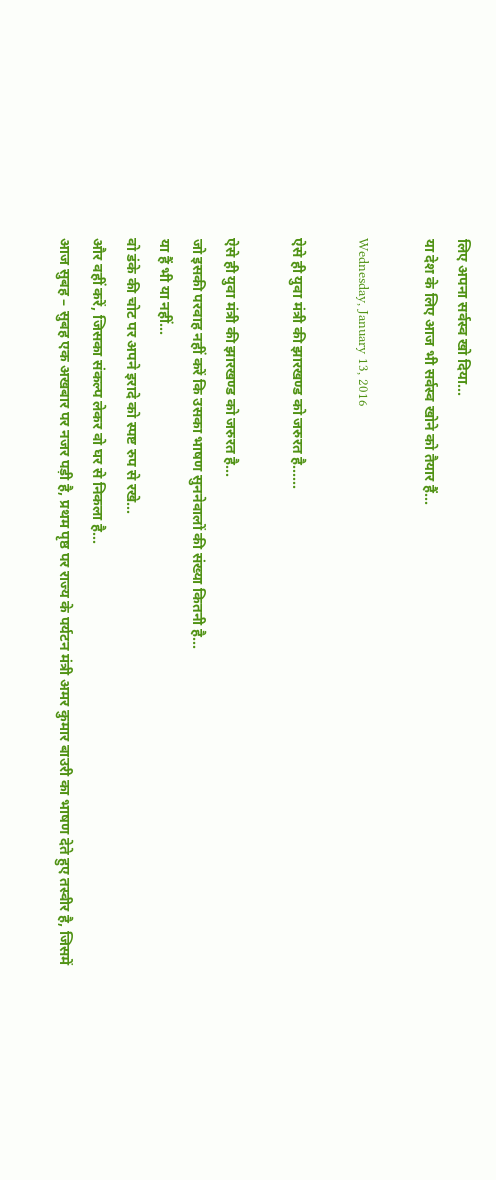लिए अपना सर्वस्व खो दिया...
या देश के लिए आज भी सर्वस्व खोने को तैयार हैं...

Wednesday, January 13, 2016

ऐसे ही युवा मंत्री की झारखण्ड को जरुरत है......

ऐसे ही युवा मंत्री की झारखण्ड को जरुरत है...
जो इसकी परवाह नहीं करें कि उसका भाषण सुननेवालों की संख्या कितनी है...
या हैं भी या नहीं...
वो डंके की चोट पर अपने इरादे को स्पष्ट रुप से रखे...
और वहीं करें, जिसका संकल्प लेकर वो घर से निकला है...
आज सुबह – सुबह एक अखबार पर नजर पड़ी है, प्रथम पृष्ठ पर राज्य के पर्यटन मंत्री अमर कुमार बाउरी का भाषण देते हुए तस्वीर है, जिसमें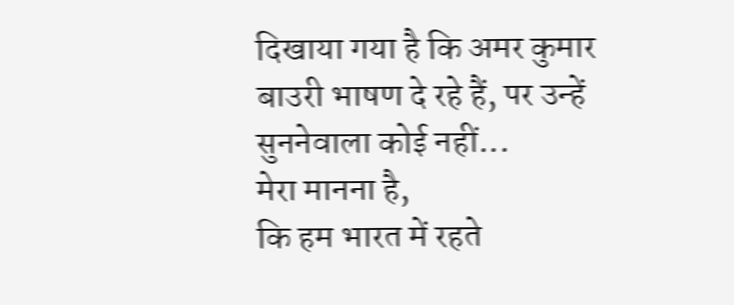दिखाया गया है कि अमर कुमार बाउरी भाषण दे रहे हैं, पर उन्हें सुननेवाला कोई नहीं...
मेरा मानना है,
कि हम भारत में रहते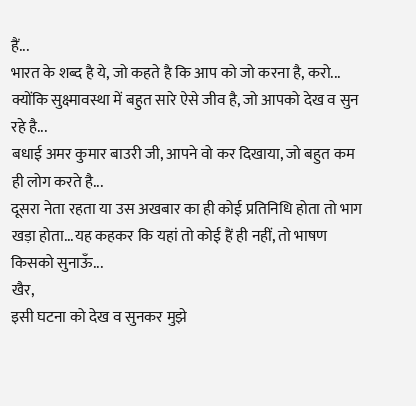हैं...
भारत के शब्द है ये, जो कहते है कि आप को जो करना है, करो...
क्योंकि सुक्ष्मावस्था में बहुत सारे ऐसे जीव है, जो आपको देख व सुन रहे है...
बधाई अमर कुमार बाउरी जी, आपने वो कर दिखाया, जो बहुत कम ही लोग करते है...
दूसरा नेता रहता या उस अखबार का ही कोई प्रतिनिधि होता तो भाग खड़ा होता...यह कहकर कि यहां तो कोई हैं ही नहीं, तो भाषण किसको सुनाऊँ...
खैर,
इसी घटना को देख व सुनकर मुझे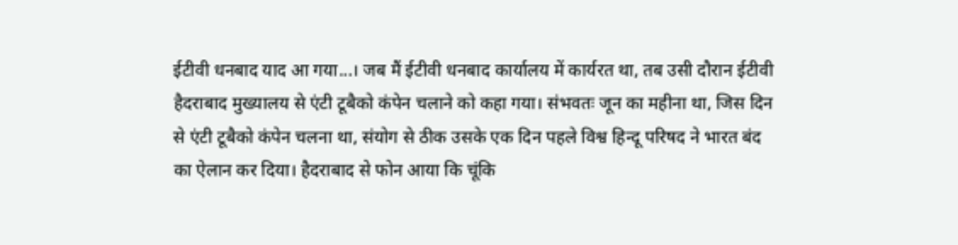ईटीवी धनबाद याद आ गया...। जब मैं ईटीवी धनबाद कार्यालय में कार्यरत था, तब उसी दौरान ईटीवी हैदराबाद मुख्यालय से एंटी टूबैको कंपेन चलाने को कहा गया। संभवतः जून का महीना था, जिस दिन से एंटी टूबैको कंपेन चलना था, संयोग से ठीक उसके एक दिन पहले विश्व हिन्दू परिषद ने भारत बंद का ऐलान कर दिया। हैदराबाद से फोन आया कि चूंकि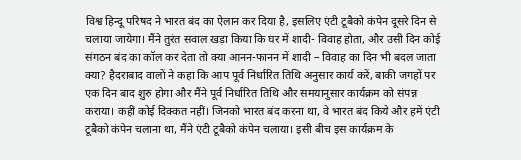विश्व हिन्दू परिषद ने भारत बंद का ऐलान कर दिया है, इसलिए एंटी टूबैको कंपेन दूसरे दिन से चलाया जायेगा। मैंने तुरंत सवाल खड़ा किया कि घर में शादी- विवाह होता, और उसी दिन कोई संगठन बंद का कॉल कर देता तो क्या आनन-फानन में शादी – विवाह का दिन भी बदल जाता क्या? हैदराबाद वालों ने कहा कि आप पूर्व निर्धारित तिथि अनुसार कार्य करें, बाकी जगहों पर एक दिन बाद शुरु होगा और मैंने पूर्व निर्धारित तिथि और समयानुसार कार्यक्रम को संपन्न कराया। कहीं कोई दिक्कत नहीं। जिनको भारत बंद करना था, वे भारत बंद किये और हमें एंटी टूबैको कंपेन चलाना था, मैंने एंटी टूबैको कंपेन चलाया। इसी बीच इस कार्यक्रम के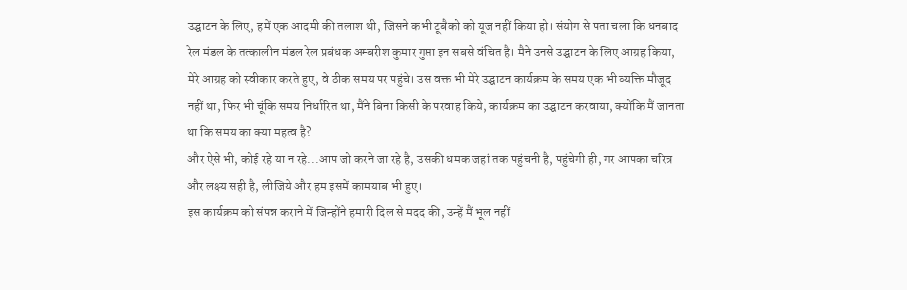उद्घाटन के लिए, हमें एक आदमी की तलाश थी, जिसने कभी टूबैको को यूज नहीं किया हो। संयोग से पता चला कि धनबाद रेल मंडल के तत्कालीन मंडल रेल प्रबंधक अम्बरीश कुमार गुप्ता इन सबसे वंचित है। मैने उनसे उद्घाटन के लिए आग्रह किया, मेरे आग्रह को स्वीकार करते हुए, वे ठीक समय पर पहुंचे। उस वक्त भी मेरे उद्घाटन कार्यक्रम के समय एक भी व्यक्ति मौजूद नहीं था, फिर भी चूंकि समय निर्धारित था, मैंने बिना किसी के परवाह किये, कार्यक्रम का उद्घाटन करवाया, क्योंकि मैं जानता था कि समय का क्या महत्व है?
और ऐसे भी, कोई रहे या न रहे...आप जो करने जा रहे है, उसकी धमक जहां तक पहुंचनी है, पहुंचेगी ही, गर आपका चरित्र और लक्ष्य सही है, लीजिये और हम इसमें कामयाब भी हुए।
इस कार्यक्रम को संपन्न कराने में जिन्होंने हमारी दिल से मदद की, उन्हें मैं भूल नहीं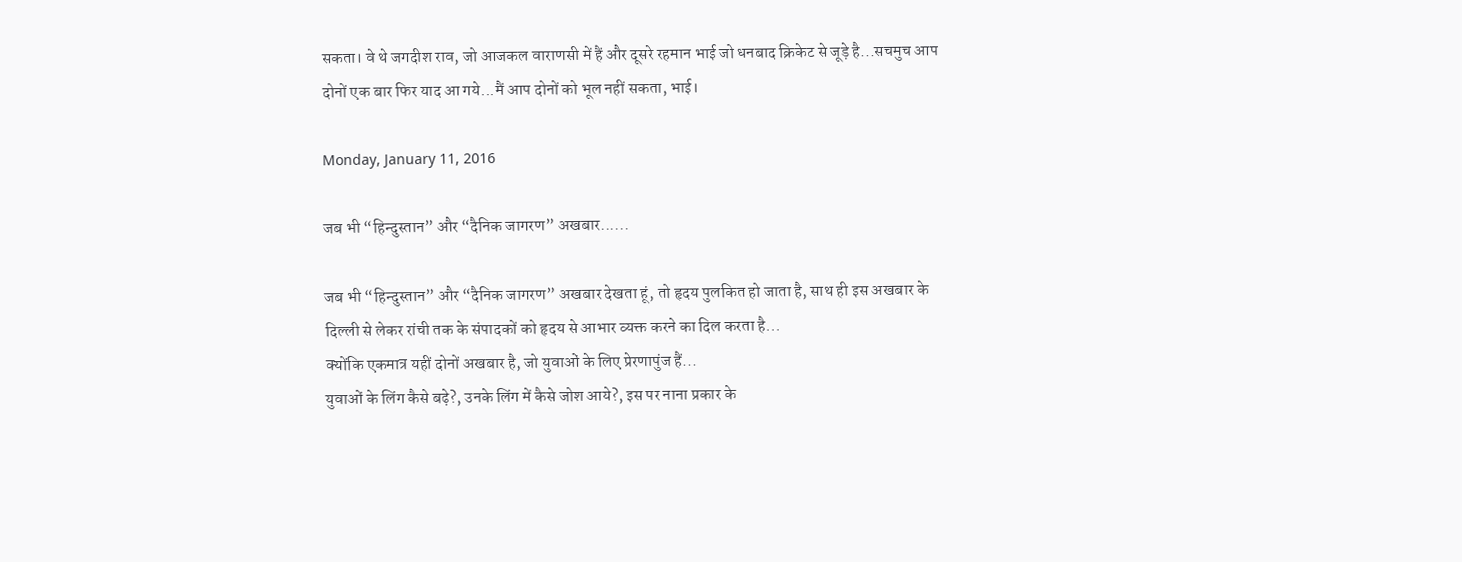सकता। वे थे जगदीश राव, जो आजकल वाराणसी में हैं और दूसरे रहमान भाई जो धनबाद क्रिकेट से जूड़े है...सचमुच आप दोनों एक बार फिर याद आ गये...मैं आप दोनों को भूल नहीं सकता, भाई।

Monday, January 11, 2016

जब भी “हिन्दुस्तान” और “दैनिक जागरण” अखबार......

जब भी “हिन्दुस्तान” और “दैनिक जागरण” अखबार देखता हूं, तो हृदय पुलकित हो जाता है, साथ ही इस अखबार के दिल्ली से लेकर रांची तक के संपादकों को हृदय से आभार व्यक्त करने का दिल करता है...
क्योंकि एकमात्र यहीं दोनों अखबार है, जो युवाओं के लिए प्रेरणापुंज हैं...
युवाओं के लिंग कैसे बढ़े?, उनके लिंग में कैसे जोश आये?, इस पर नाना प्रकार के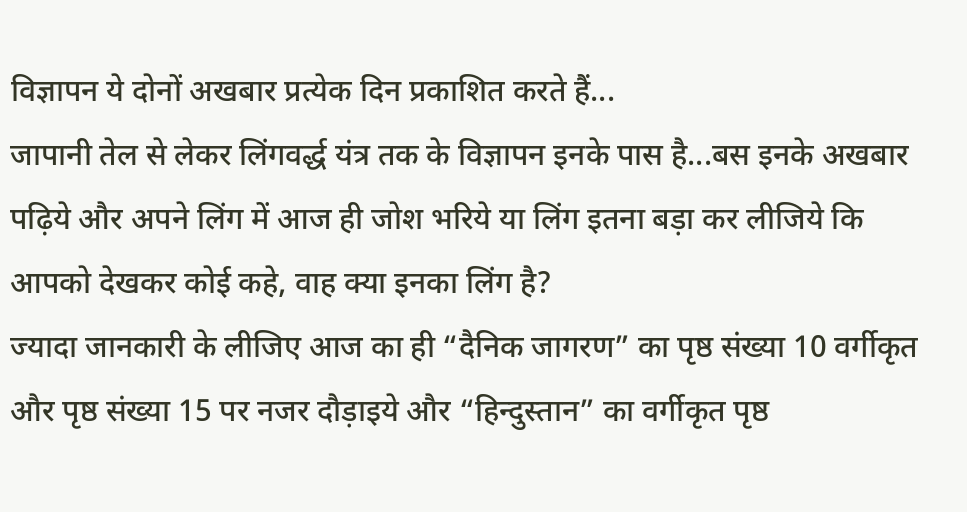विज्ञापन ये दोनों अखबार प्रत्येक दिन प्रकाशित करते हैं...
जापानी तेल से लेकर लिंगवर्द्ध यंत्र तक के विज्ञापन इनके पास है...बस इनके अखबार पढ़िये और अपने लिंग में आज ही जोश भरिये या लिंग इतना बड़ा कर लीजिये कि आपको देखकर कोई कहे, वाह क्या इनका लिंग है?
ज्यादा जानकारी के लीजिए आज का ही “दैनिक जागरण” का पृष्ठ संख्या 10 वर्गीकृत और पृष्ठ संख्या 15 पर नजर दौड़ाइये और “हिन्दुस्तान” का वर्गीकृत पृष्ठ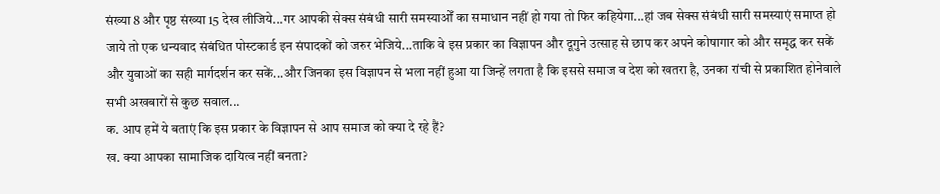संख्या 8 और पृष्ठ संख्या 15 देख लीजिये...गर आपकी सेक्स संबंधी सारी समस्याओँ का समाधान नहीं हो गया तो फिर कहियेगा...हां जब सेक्स संबंधी सारी समस्याएं समाप्त हो जाये तो एक धन्यवाद संबंधित पोस्टकार्ड इन संपादकों को जरुर भेजिये...ताकि वे इस प्रकार का विज्ञापन और दूगुने उत्साह से छाप कर अपने कोषागार को और समृद्ध कर सकें और युवाओं का सही मार्गदर्शन कर सकें...और जिनका इस विज्ञापन से भला नहीं हुआ या जिन्हें लगता है कि इससे समाज व देश को खतरा है, उनका रांची से प्रकाशित होनेवाले सभी अखबारों से कुछ सवाल...
क. आप हमें ये बताएं कि इस प्रकार के विज्ञापन से आप समाज को क्या दे रहे हैं?
ख. क्या आपका सामाजिक दायित्व नहीं बनता?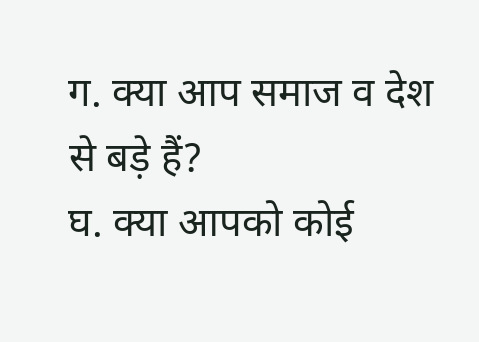ग. क्या आप समाज व देश से बड़े हैं?
घ. क्या आपको कोई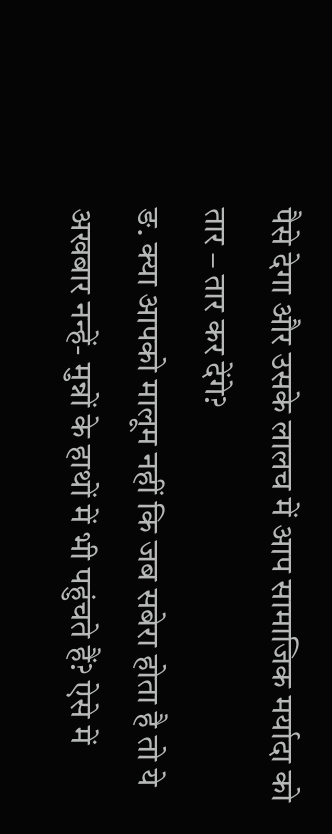पैसे देगा और उसके लालच में आप सामाजिक मर्यादा को तार – तार कर देंगे?
ङ. क्या आपको मालूम नहीं कि जब सबेरा होता है तो ये अखबार नन्हें- मुन्नों के हाथों में भी पहुंचते हैं? ऐसे में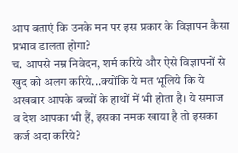आप बताएं कि उनके मन पर इस प्रकार के विज्ञापन कैसा प्रभाव डालता होगा?
च. आपसे नम्र निवेदन, शर्म करिये और ऐसे विज्ञापनों से खुद को अलग करिये...क्योंकि ये मत भूलिये कि ये अखबार आपके बच्चों के हाथों में भी होता है। ये समाज व देश आपका भी हैं, इसका नमक खाया है तो इसका कर्ज अदा करिये?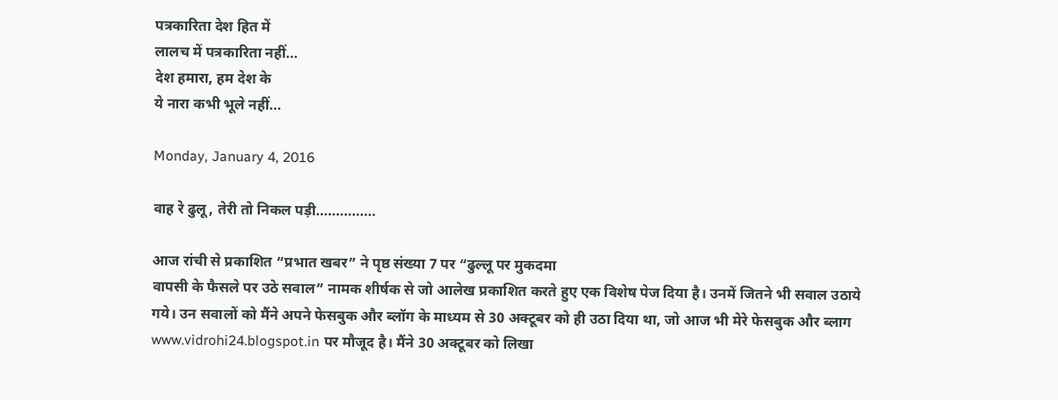पत्रकारिता देश हित में
लालच में पत्रकारिता नहीं...
देश हमारा, हम देश के
ये नारा कभी भूले नहीं...

Monday, January 4, 2016

वाह रे ढुलू, तेरी तो निकल पड़ी...............

आज रांची से प्रकाशित “प्रभात खबर” ने पृष्ठ संख्या 7 पर “ढुल्लू पर मुकदमा
वापसी के फैसले पर उठे सवाल” नामक शीर्षक से जो आलेख प्रकाशित करते हुए एक विशेष पेज दिया है। उनमें जितने भी सवाल उठाये गये। उन सवालों को मैंने अपने फेसबुक और ब्लॉग के माध्यम से 30 अक्टूबर को ही उठा दिया था, जो आज भी मेरे फेसबुक और ब्लाग www.vidrohi24.blogspot.in पर मौजूद है। मैंने 30 अक्टूबर को लिखा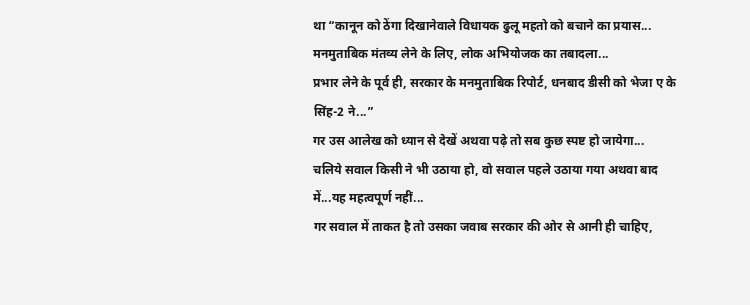था “कानून को ठेंगा दिखानेवाले विधायक ढुलू महतो को बचाने का प्रयास...
मनमुताबिक मंतव्य लेने के लिए, लोक अभियोजक का तबादला...
प्रभार लेने के पूर्व ही, सरकार के मनमुताबिक रिपोर्ट, धनबाद डीसी को भेजा ए के सिंह-2 ने...”
गर उस आलेख को ध्यान से देखें अथवा पढ़े तो सब कुछ स्पष्ट हो जायेगा...
चलिये सवाल किसी ने भी उठाया हो, वो सवाल पहले उठाया गया अथवा बाद में...यह महत्वपूर्ण नहीं...
गर सवाल में ताकत है तो उसका जवाब सरकार की ओर से आनी ही चाहिए,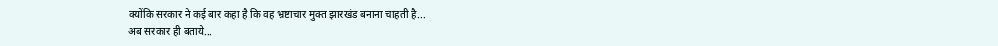क्योंकि सरकार ने कई बार कहा है कि वह भ्रष्टाचार मुक्त झारखंड बनाना चाहती है...
अब सरकार ही बताये...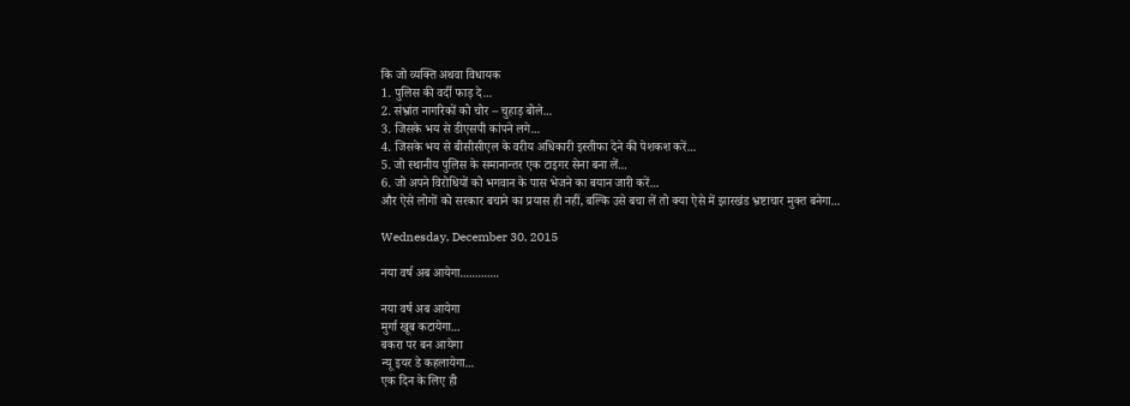कि जो व्यक्ति अथवा विधायक
1. पुलिस की वर्दी फाड़ दे...
2. संभ्रांत नागरिकों को चोर – चुहाड़ बोले...
3. जिसके भय से डीएसपी कांपने लगे...
4. जिसके भय से बीसीसीएल के वरीय अधिकारी इस्तीफा देने की पेशकश करें...
5. जो स्थानीय पुलिस के समानान्तर एक टाइगर सेना बना लें...
6. जो अपने विरोधियों को भगवान के पास भेजने का बयान जारी करें...
और ऐसे लोगों को सरकार बचाने का प्रयास ही नहीं, बल्कि उसे बचा लें तो क्या ऐसे में झारखंड भ्रष्टाचार मुक्त बनेगा...

Wednesday, December 30, 2015

नया वर्ष अब आयेगा.............

नया वर्ष अब आयेगा
मुर्गा खूब कटायेगा...
बकरा पर बन आयेगा
न्यू इयर डे कहलायेगा...
एक दिन के लिए ही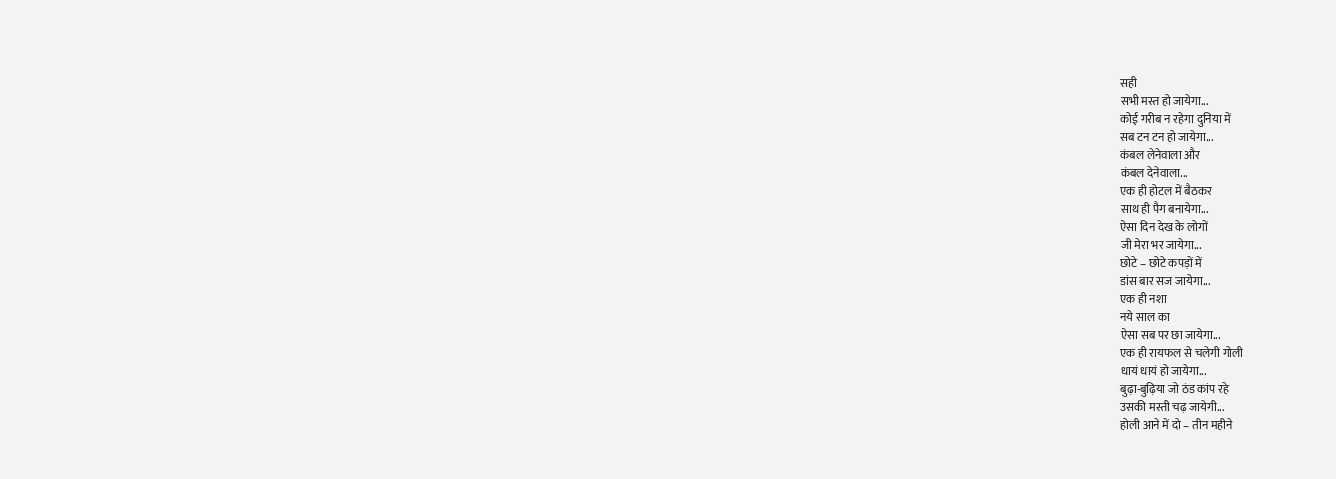सही
सभी मस्त हो जायेगा...
कोई गरीब न रहेगा दुनिया में
सब टन टन हो जायेगा...
कंबल लेनेवाला और
कंबल देनेवाला...
एक ही होटल में बैठकर
साथ ही पैग बनायेगा...
ऐसा दिन देख के लोगों
जी मेरा भर जायेगा...
छोटे – छोटे कपड़ों में
डांस बार सज जायेगा...
एक ही नशा
नये साल का
ऐसा सब पर छा जायेगा...
एक ही रायफल से चलेगी गोली
धायं धायं हो जायेगा...
बुढ़ा-बुढ़िया जो ठंड कांप रहे
उसकी मस्ती चढ़ जायेगी...
होली आने में दो – तीन महीने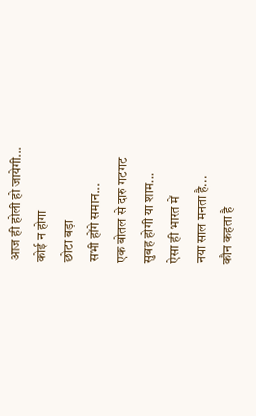आज ही होली हो जायेगी...
कोई न होगा
छोटा बड़ा
सभी होंगे समान...
एक बोतल से दारु गटगट
सुबह होगी या शाम...
ऐसा ही भारत में
नया साल मनता है...
कौन कहता है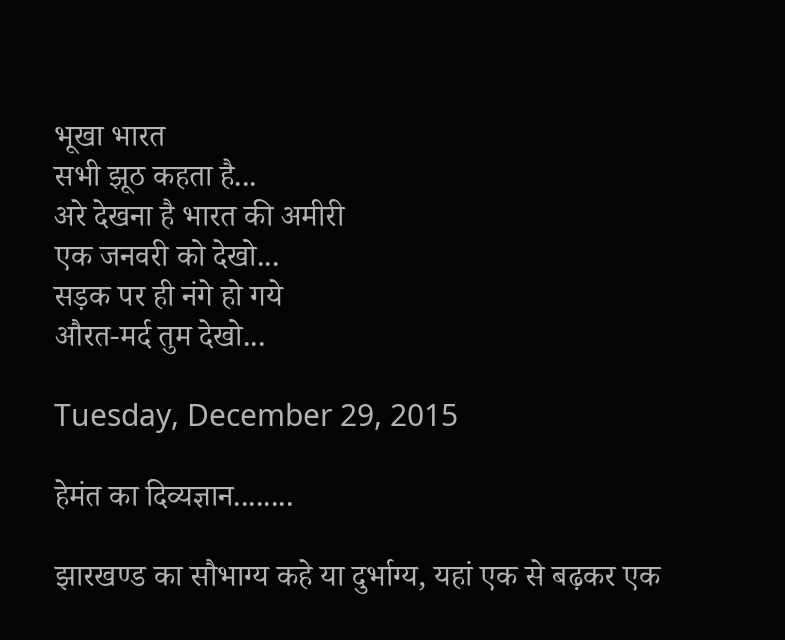भूखा भारत
सभी झूठ कहता है...
अरे देखना है भारत की अमीरी
एक जनवरी को देखो...
सड़क पर ही नंगे हो गये
औरत-मर्द तुम देखो...

Tuesday, December 29, 2015

हेमंत का दिव्यज्ञान........

झारखण्ड का सौभाग्य कहे या दुर्भाग्य, यहां एक से बढ़कर एक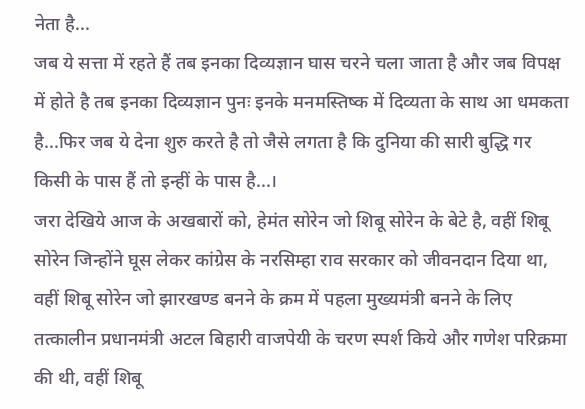नेता है...
जब ये सत्ता में रहते हैं तब इनका दिव्यज्ञान घास चरने चला जाता है और जब विपक्ष में होते है तब इनका दिव्यज्ञान पुनः इनके मनमस्तिष्क में दिव्यता के साथ आ धमकता है...फिर जब ये देना शुरु करते है तो जैसे लगता है कि दुनिया की सारी बुद्धि गर किसी के पास हैं तो इन्हीं के पास है...।
जरा देखिये आज के अखबारों को, हेमंत सोरेन जो शिबू सोरेन के बेटे है, वहीं शिबू सोरेन जिन्होंने घूस लेकर कांग्रेस के नरसिम्हा राव सरकार को जीवनदान दिया था, वहीं शिबू सोरेन जो झारखण्ड बनने के क्रम में पहला मुख्यमंत्री बनने के लिए तत्कालीन प्रधानमंत्री अटल बिहारी वाजपेयी के चरण स्पर्श किये और गणेश परिक्रमा की थी, वहीं शिबू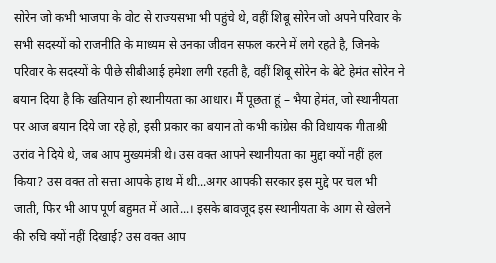सोरेन जो कभी भाजपा के वोट से राज्यसभा भी पहुंचे थे, वहीं शिबू सोरेन जो अपने परिवार के सभी सदस्यों को राजनीति के माध्यम से उनका जीवन सफल करने में लगे रहते है, जिनके परिवार के सदस्यों के पीछे सीबीआई हमेशा लगी रहती है, वहीं शिबू सोरेन के बेटे हेमंत सोरेन ने बयान दिया है कि खतियान हो स्थानीयता का आधार। मैं पूछता हूं – भैया हेमंत, जो स्थानीयता पर आज बयान दिये जा रहे हो, इसी प्रकार का बयान तो कभी कांग्रेस की विधायक गीताश्री उरांव ने दिये थे, जब आप मुख्यमंत्री थे। उस वक्त आपने स्थानीयता का मुद्दा क्यों नहीं हल किया? उस वक्त तो सत्ता आपके हाथ में थी...अगर आपकी सरकार इस मुद्दे पर चल भी जाती, फिर भी आप पूर्ण बहुमत में आते...। इसके बावजूद इस स्थानीयता के आग से खेलने की रुचि क्यों नहीं दिखाई? उस वक्त आप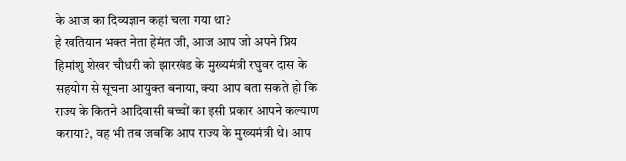के आज का दिव्यज्ञान कहां चला गया था?
हे खतियान भक्त नेता हेमंत जी, आज आप जो अपने प्रिय हिमांशु शेखर चौधरी को झारखंड के मुख्यमंत्री रघुवर दास के सहयोग से सूचना आयुक्त बनाया, क्या आप बता सकते हो कि राज्य के कितने आदिवासी बच्चों का इसी प्रकार आपने कल्याण कराया?, वह भी तब जबकि आप राज्य के मुख्यमंत्री थे। आप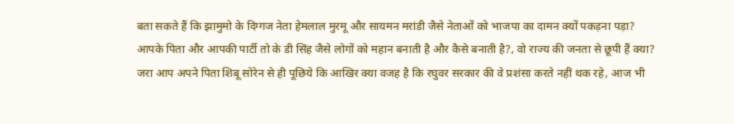बता सकते हैं कि झामुमो के दिग्गज नेता हेमलाल मुरमू और सायमन मरांडी जैसे नेताओं को भाजपा का दामन क्यों पकड़ना पड़ा? आपके पिता और आपकी पार्टी तो के डी सिंह जैसे लोगों को महान बनाती है और कैसे बनाती है?, वो राज्य की जनता से छूपी हैं क्या?
जरा आप अपने पिता शिबू सोरेन से ही पूछिये कि आखिर क्या वजह है कि रघुवर सरकार की वे प्रशंसा करते नहीं थक रहे, आज भी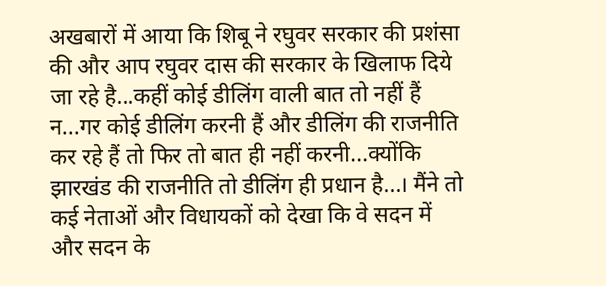अखबारों में आया कि शिबू ने रघुवर सरकार की प्रशंसा की और आप रघुवर दास की सरकार के खिलाफ दिये जा रहे है...कहीं कोई डीलिंग वाली बात तो नहीं हैं न...गर कोई डीलिंग करनी हैं और डीलिंग की राजनीति कर रहे हैं तो फिर तो बात ही नहीं करनी...क्योंकि झारखंड की राजनीति तो डीलिंग ही प्रधान है...। मैंने तो कई नेताओं और विधायकों को देखा कि वे सदन में और सदन के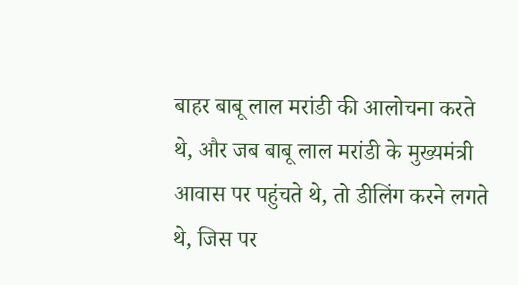बाहर बाबू लाल मरांडी की आलोचना करते थे, और जब बाबू लाल मरांडी के मुख्यमंत्री आवास पर पहुंचते थे, तो डीलिंग करने लगते थे, जिस पर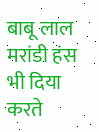बाबू लाल मरांडी हंस भी दिया करते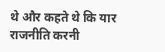थे और कहते थे कि यार राजनीति करनी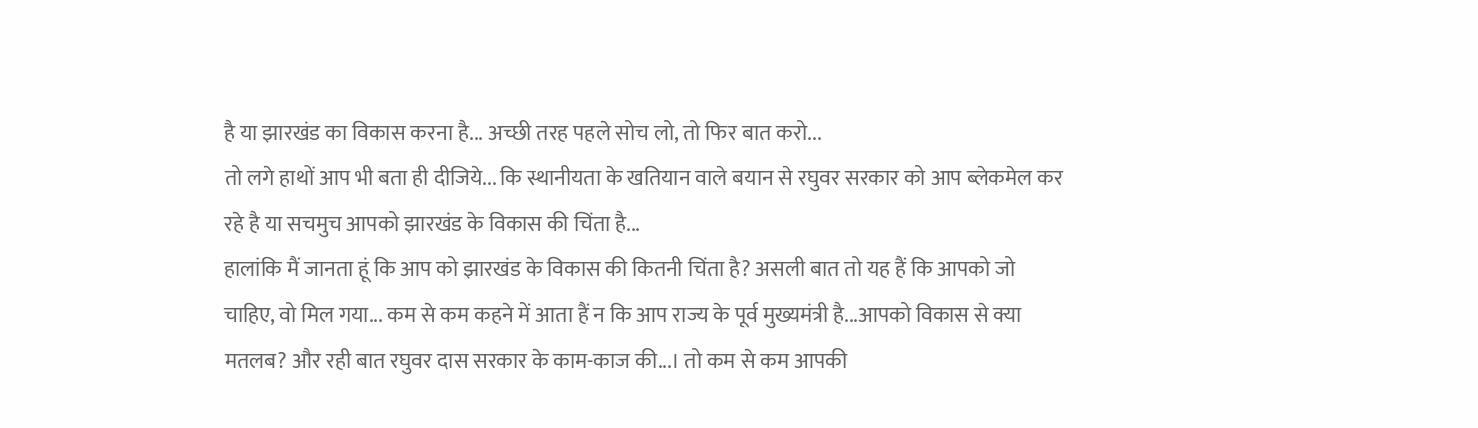है या झारखंड का विकास करना है... अच्छी तरह पहले सोच लो, तो फिर बात करो...
तो लगे हाथों आप भी बता ही दीजिये... कि स्थानीयता के खतियान वाले बयान से रघुवर सरकार को आप ब्लेकमेल कर रहे है या सचमुच आपको झारखंड के विकास की चिंता है...
हालांकि मैं जानता हूं कि आप को झारखंड के विकास की कितनी चिंता है? असली बात तो यह हैं कि आपको जो चाहिए, वो मिल गया... कम से कम कहने में आता हैं न कि आप राज्य के पूर्व मुख्यमंत्री है...आपको विकास से क्या मतलब? और रही बात रघुवर दास सरकार के काम-काज की...। तो कम से कम आपकी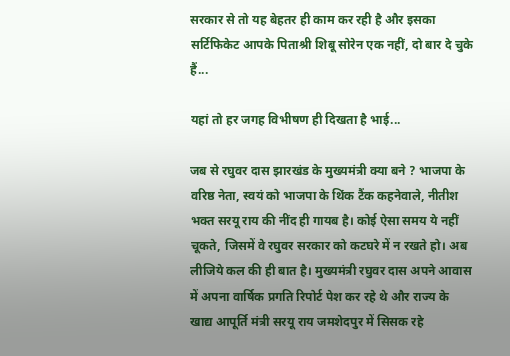सरकार से तो यह बेहतर ही काम कर रही है और इसका सर्टिफिकेट आपके पिताश्री शिबू सोरेन एक नहीं, दो बार दे चुके हैं...

यहां तो हर जगह विभीषण ही दिखता है भाई...

जब से रघुवर दास झारखंड के मुख्यमंत्री क्या बने ? भाजपा के वरिष्ठ नेता, स्वयं को भाजपा के थिंक टैंक कहनेवाले, नीतीश भक्त सरयू राय की नींद ही गायब है। कोई ऐसा समय ये नहीं चूकते, जिसमें वे रघुवर सरकार को कटघरे में न रखते हो। अब लीजिये कल की ही बात है। मुख्यमंत्री रघुवर दास अपने आवास में अपना वार्षिक प्रगति रिपोर्ट पेश कर रहे थे और राज्य के खाद्य आपूर्ति मंत्री सरयू राय जमशेदपुर में सिसक रहे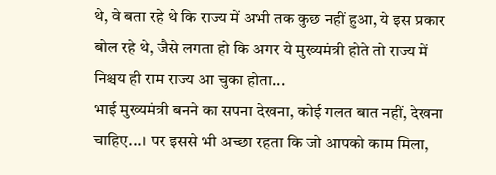थे, वे बता रहे थे कि राज्य में अभी तक कुछ नहीं हुआ, ये इस प्रकार बोल रहे थे, जैसे लगता हो कि अगर ये मुख्यमंत्री होते तो राज्य में निश्चय ही राम राज्य आ चुका होता...
भाई मुख्यमंत्री बनने का सपना देखना, कोई गलत बात नहीं, देखना चाहिए...। पर इससे भी अच्छा रहता कि जो आपको काम मिला,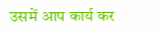उसमें आप कार्य कर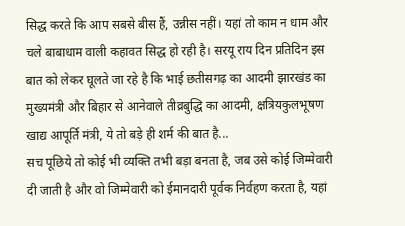सिद्ध करते कि आप सबसे बीस हैं, उन्नीस नहीं। यहां तो काम न धाम और चले बाबाधाम वाली कहावत सिद्ध हो रही है। सरयू राय दिन प्रतिदिन इस बात को लेकर घूलते जा रहे है कि भाई छतीसगढ़ का आदमी झारखंड का मुख्यमंत्री और बिहार से आनेवाले तीव्रबुद्धि का आदमी, क्षत्रियकुलभूषण खाद्य आपूर्ति मंत्री, ये तो बड़े ही शर्म की बात है...
सच पूछिये तो कोई भी व्यक्ति तभी बड़ा बनता है, जब उसे कोई जिम्मेवारी दी जाती है और वो जिम्मेवारी को ईमानदारी पूर्वक निर्वहण करता है, यहां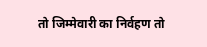तो जिम्मेवारी का निर्वहण तो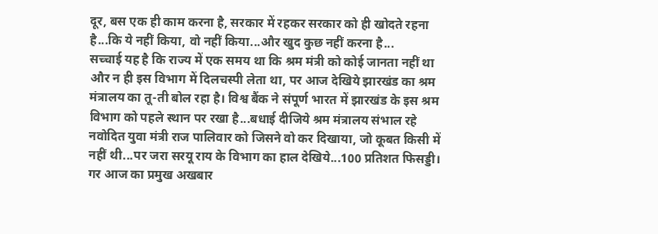दूर, बस एक ही काम करना है, सरकार में रहकर सरकार को ही खोदते रहना है...कि ये नहीं किया, वो नहीं किया...और खुद कुछ नहीं करना है...
सच्चाई यह है कि राज्य में एक समय था कि श्रम मंत्री को कोई जानता नहीं था और न ही इस विभाग में दिलचस्पी लेता था, पर आज देखिये झारखंड का श्रम मंत्रालय का तू-ती बोल रहा है। विश्व बैंक ने संपूर्ण भारत में झारखंड के इस श्रम विभाग को पहले स्थान पर रखा है...बधाई दीजिये श्रम मंत्रालय संभाल रहे नवोदित युवा मंत्री राज पालिवार को जिसने वो कर दिखाया, जो कूबत किसी में नहीं थी...पर जरा सरयू राय के विभाग का हाल देखिये...100 प्रतिशत फिसड्डी। गर आज का प्रमुख अखबार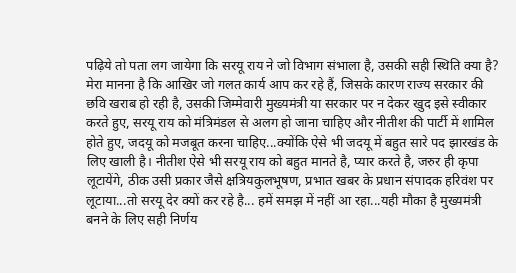पढ़िये तो पता लग जायेगा कि सरयू राय ने जो विभाग संभाला है, उसकी सही स्थिति क्या है?
मेरा मानना है कि आखिर जो गलत कार्य आप कर रहे हैं, जिसके कारण राज्य सरकार की छवि खराब हो रही है, उसकी जिम्मेवारी मुख्यमंत्री या सरकार पर न देकर खुद इसे स्वीकार करते हुए, सरयू राय को मंत्रिमंडल से अलग हो जाना चाहिए और नीतीश की पार्टी में शामिल होते हुए, जदयू को मजबूत करना चाहिए...क्योंकि ऐसे भी जदयू में बहुत सारे पद झारखंड के लिए खाली है। नीतीश ऐसे भी सरयू राय को बहुत मानते है, प्यार करते है, जरुर ही कृपा लूटायेंगे, ठीक उसी प्रकार जैसे क्षत्रियकुलभूषण, प्रभात खबर के प्रधान संपादक हरिवंश पर लूटाया...तो सरयू देर क्यों कर रहे है... हमें समझ में नहीं आ रहा...यही मौका है मुख्यमंत्री बनने के लिए सही निर्णय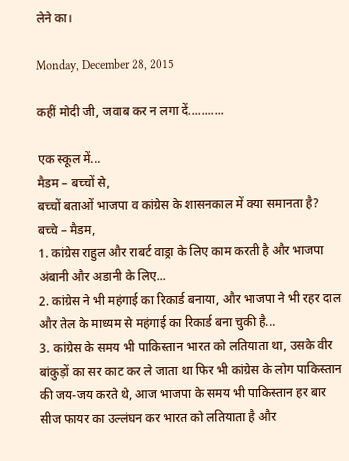लेने का।

Monday, December 28, 2015

कहीं मोदी जी, जवाब कर न लगा दें...........

एक स्कूल में...
मैडम – बच्चों से,
बच्चों बताओं भाजपा व कांग्रेस के शासनकाल में क्या समानता है?
बच्चे – मैडम,
1. कांग्रेस राहुल और राबर्ट वाड्रा के लिए काम करती है और भाजपा अंबानी और अडानी के लिए...
2. कांग्रेस ने भी महंगाई का रिकार्ड बनाया, और भाजपा ने भी रहर दाल और तेल के माध्यम से महंगाई का रिकार्ड बना चुकी है...
3. कांग्रेस के समय भी पाकिस्तान भारत को लतियाता था, उसके वीर बांकुड़ों का सर काट कर ले जाता था फिर भी कांग्रेस के लोग पाकिस्तान की जय-जय करते थे, आज भाजपा के समय भी पाकिस्तान हर बार सीज फायर का उल्लंघन कर भारत को लतियाता है और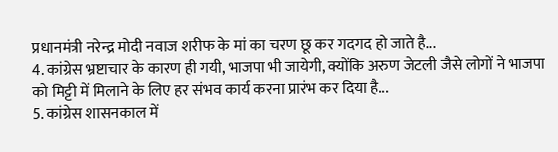प्रधानमंत्री नरेन्द्र मोदी नवाज शरीफ के मां का चरण छू कर गदगद हो जाते है...
4. कांग्रेस भ्रष्टाचार के कारण ही गयी, भाजपा भी जायेगी, क्योंकि अरुण जेटली जैसे लोगों ने भाजपा को मिट्टी में मिलाने के लिए हर संभव कार्य करना प्रारंभ कर दिया है...
5. कांग्रेस शासनकाल में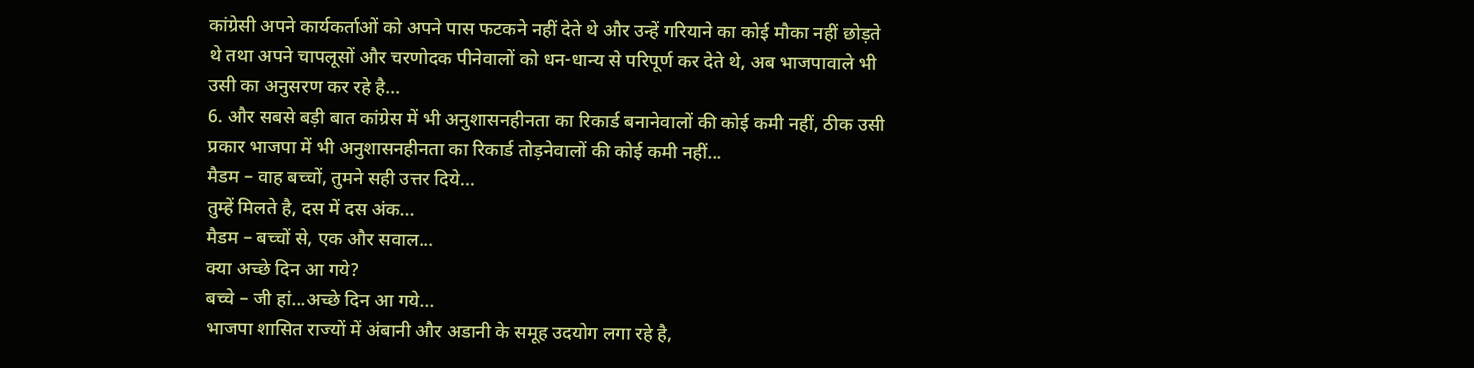कांग्रेसी अपने कार्यकर्ताओं को अपने पास फटकने नहीं देते थे और उन्हें गरियाने का कोई मौका नहीं छोड़ते थे तथा अपने चापलूसों और चरणोदक पीनेवालों को धन-धान्य से परिपूर्ण कर देते थे, अब भाजपावाले भी उसी का अनुसरण कर रहे है...
6. और सबसे बड़ी बात कांग्रेस में भी अनुशासनहीनता का रिकार्ड बनानेवालों की कोई कमी नहीं, ठीक उसी प्रकार भाजपा में भी अनुशासनहीनता का रिकार्ड तोड़नेवालों की कोई कमी नहीं...
मैडम – वाह बच्चों, तुमने सही उत्तर दिये...
तुम्हें मिलते है, दस में दस अंक...
मैडम – बच्चों से, एक और सवाल...
क्या अच्छे दिन आ गये?
बच्चे – जी हां...अच्छे दिन आ गये...
भाजपा शासित राज्यों में अंबानी और अडानी के समूह उदयोग लगा रहे है,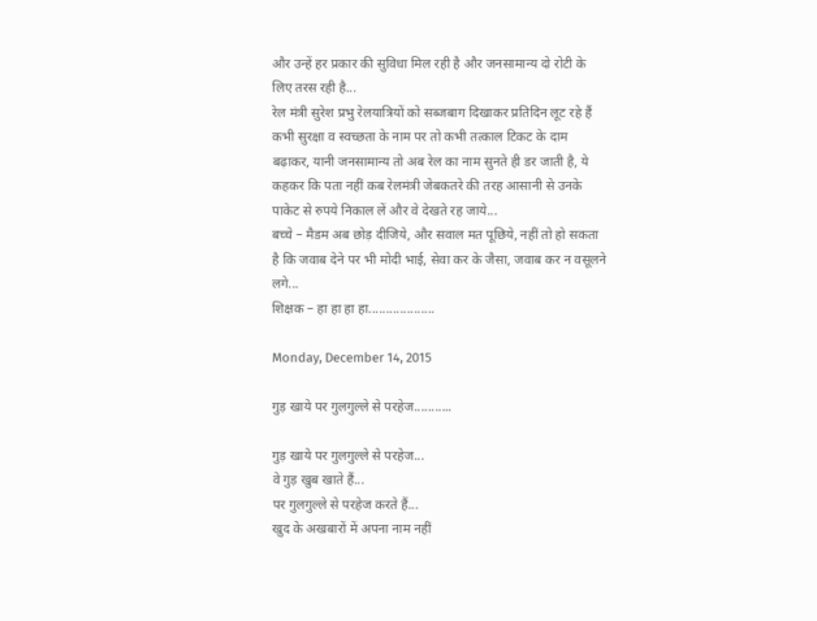और उन्हें हर प्रकार की सुविधा मिल रही है और जनसामान्य दो रोटी के लिए तरस रही है...
रेल मंत्री सुरेश प्रभु रेलयात्रियों को सब्जबाग दिखाकर प्रतिदिन लूट रहे हैं कभी सुरक्षा व स्वच्छता के नाम पर तो कभी तत्काल टिकट के दाम बढ़ाकर, यानी जनसामान्य तो अब रेल का नाम सुनते ही डर जाती है, ये कहकर कि पता नहीं कब रेलमंत्री जेबकतरे की तरह आसानी से उनके पाकेट से रुपये निकाल लें और वे देखते रह जाये...
बच्चे – मैडम अब छोड़ दीजिये, और सवाल मत पूछिये, नहीं तो हो सकता है कि जवाब देने पर भी मोदी भाई, सेवा कर के जैसा, जवाब कर न वसूलने लगे...
शिक्षक – हा हा हा हा...................

Monday, December 14, 2015

गुड़ खाये पर गुलगुल्ले से परहेज...........

गुड़ खाये पर गुलगुल्ले से परहेज...
वे गुड़ खुब खाते हैं...
पर गुलगुल्ले से परहेज करते हैं...
खुद के अखबारों में अपना नाम नहीं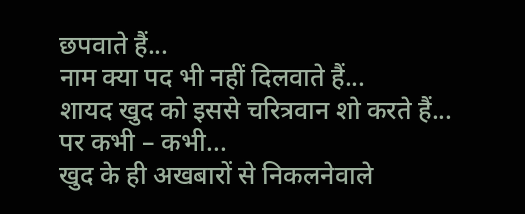छपवाते हैं...
नाम क्या पद भी नहीं दिलवाते हैं...
शायद खुद को इससे चरित्रवान शो करते हैं...
पर कभी – कभी...
खुद के ही अखबारों से निकलनेवाले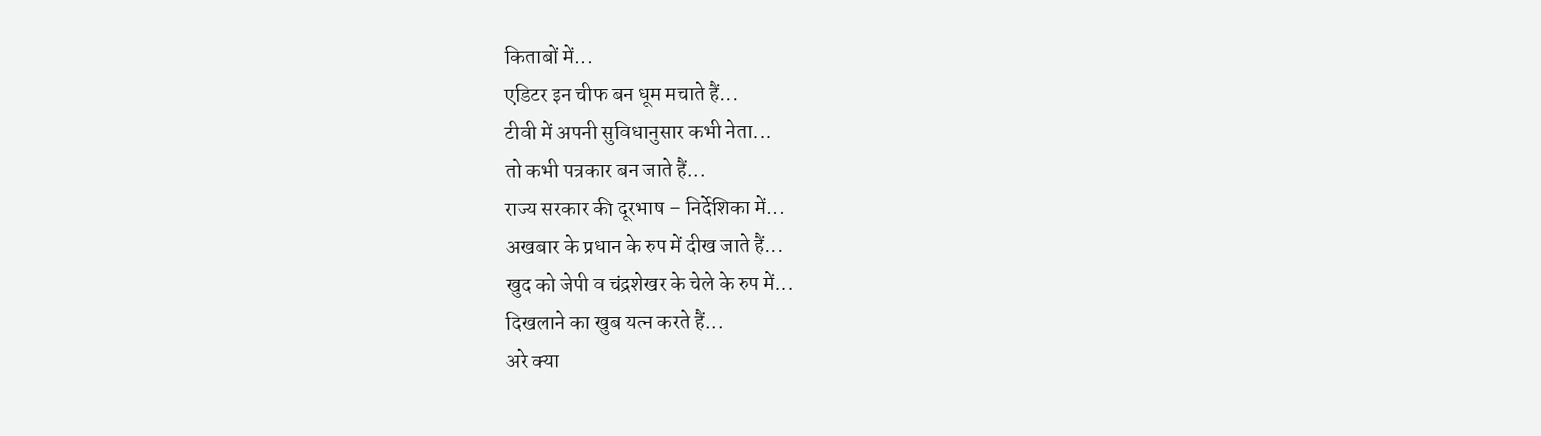किताबों में...
एडिटर इन चीफ बन धूम मचाते हैं...
टीवी में अपनी सुविधानुसार कभी नेता...
तो कभी पत्रकार बन जाते हैं...
राज्य सरकार की दूरभाष – निर्देशिका में...
अखबार के प्रधान के रुप में दीख जाते हैं...
खुद को जेपी व चंद्रशेखर के चेले के रुप में...
दिखलाने का खुब यत्न करते हैं...
अरे क्या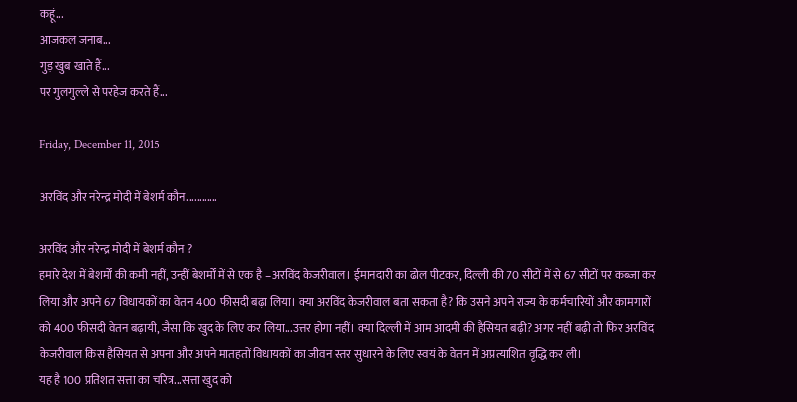कहूं...
आजकल जनाब...
गुड़ खुब खाते हैं...
पर गुलगुल्ले से परहेज करते हैं...

Friday, December 11, 2015

अरविंद और नरेन्द्र मोदी में बेशर्म कौन............

अरविंद और नरेन्द्र मोदी में बेशर्म कौन ?
हमारे देश में बेशर्मों की कमी नहीं, उन्हीं बेशर्मों में से एक है –अरविंद केजरीवाल। ईमानदारी का ढोल पीटकर, दिल्ली की 70 सीटों में से 67 सीटों पर कब्जा कर लिया और अपने 67 विधायकों का वेतन 400 फीसदी बढ़ा लिया। क्या अरविंद केजरीवाल बता सकता है? कि उसने अपने राज्य के कर्मचारियों और कामगारों को 400 फीसदी वेतन बढ़ायी, जैसा कि खुद के लिए कर लिया...उत्तर होगा नहीं। क्या दिल्ली में आम आदमी की हैसियत बढ़ी? अगर नहीं बढ़ी तो फिर अरविंद केजरीवाल किस हैसियत से अपना और अपने मातहतों विधायकों का जीवन स्तर सुधारने के लिए स्वयं के वेतन में अप्रत्याशित वृद्धि कर ली।
यह है 100 प्रतिशत सत्ता का चरित्र...सत्ता खुद को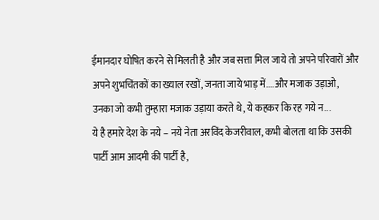ईमानदार घोषित करने से मिलती है और जब सत्ता मिल जाये तो अपने परिवारों और अपने शुभचिंतकों का ख्याल रखों, जनता जाये भाड़ में....और मजाक उड़ाओ, उनका जो कभी तुम्हारा मजाक उड़ाया करते थे, ये कहकर कि रह गये न...
ये है हमारे देश के नये – नये नेता अरविंद केजरीवाल, कभी बोलता था कि उसकी पार्टी आम आदमी की पार्टी है,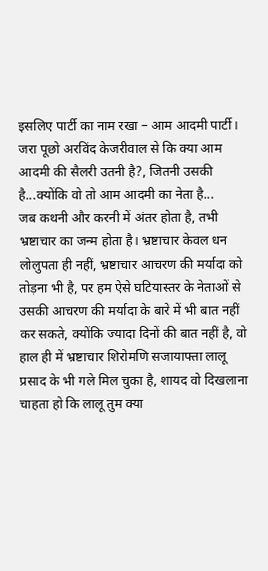इसलिए पार्टी का नाम रखा – आम आदमी पार्टी। जरा पूछो अरविंद केजरीवाल से कि क्या आम आदमी की सैलरी उतनी है?, जितनी उसकी है...क्योंकि वो तो आम आदमी का नेता है...
जब कथनी और करनी में अंतर होता है, तभी भ्रष्टाचार का जन्म होता है। भ्रष्टाचार केवल धन लोलुपता ही नहीं, भ्रष्टाचार आचरण की मर्यादा को तोड़ना भी है, पर हम ऐसे घटियास्तर के नेताओं से उसकी आचरण की मर्यादा के बारे में भी बात नहीं कर सकते, क्योंकि ज्यादा दिनों की बात नहीं है, वो हाल ही में भ्रष्टाचार शिरोमणि सजायाफ्ता लालू प्रसाद के भी गले मिल चुका है, शायद वो दिखलाना चाहता हो कि लालू तुम क्या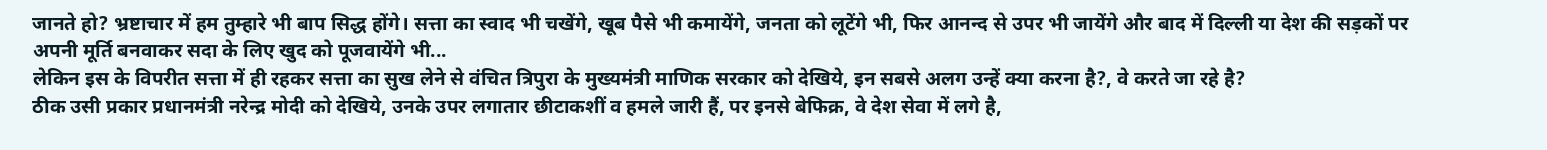जानते हो? भ्रष्टाचार में हम तुम्हारे भी बाप सिद्ध होंगे। सत्ता का स्वाद भी चखेंगे, खूब पैसे भी कमायेंगे, जनता को लूटेंगे भी, फिर आनन्द से उपर भी जायेंगे और बाद में दिल्ली या देश की सड़कों पर अपनी मूर्ति बनवाकर सदा के लिए खुद को पूजवायेंगे भी...
लेकिन इस के विपरीत सत्ता में ही रहकर सत्ता का सुख लेने से वंचित त्रिपुरा के मुख्यमंत्री माणिक सरकार को देखिये, इन सबसे अलग उन्हें क्या करना है?, वे करते जा रहे है?
ठीक उसी प्रकार प्रधानमंत्री नरेन्द्र मोदी को देखिये, उनके उपर लगातार छीटाकशीं व हमले जारी हैं, पर इनसे बेफिक्र, वे देश सेवा में लगे है,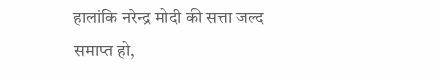हालांकि नरेन्द्र मोदी की सत्ता जल्द समाप्त हो,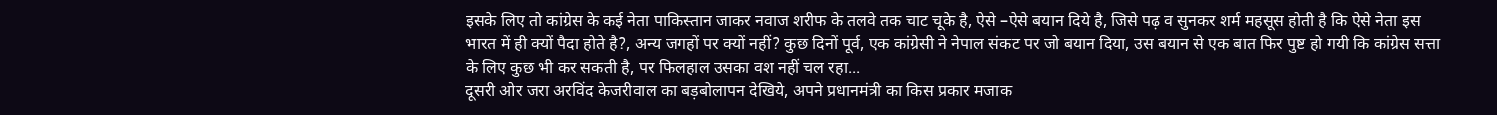इसके लिए तो कांग्रेस के कई नेता पाकिस्तान जाकर नवाज शरीफ के तलवे तक चाट चूके है, ऐसे –ऐसे बयान दिये है, जिसे पढ़ व सुनकर शर्म महसूस होती है कि ऐसे नेता इस भारत में ही क्यों पैदा होते है?, अन्य जगहों पर क्यों नहीं? कुछ दिनों पूर्व, एक कांग्रेसी ने नेपाल संकट पर जो बयान दिया, उस बयान से एक बात फिर पुष्ट हो गयी कि कांग्रेस सत्ता के लिए कुछ भी कर सकती है, पर फिलहाल उसका वश नहीं चल रहा...
दूसरी ओर जरा अरविंद केजरीवाल का बड़बोलापन देखिये, अपने प्रधानमंत्री का किस प्रकार मजाक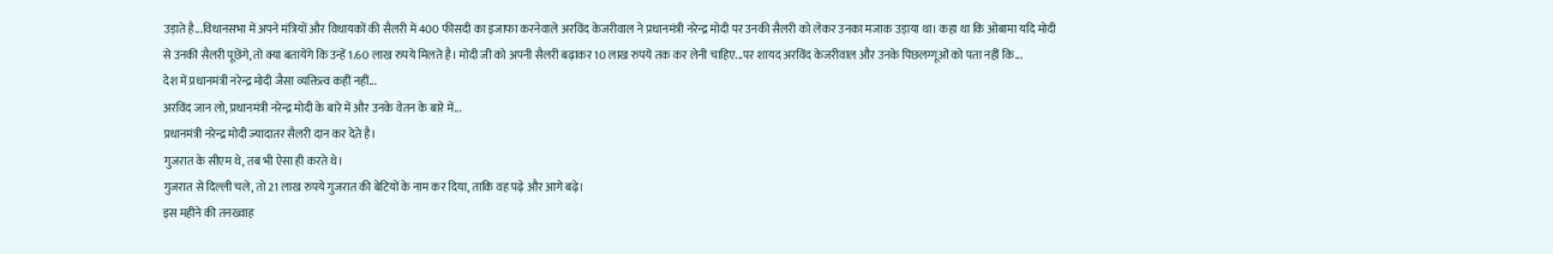उड़ाते है...विधानसभा में अपने मंत्रियों और विधायकों की सैलरी में 400 फीसदी का इजाफा करनेवाले अरविंद केजरीवाल ने प्रधानमंत्री नरेन्द्र मोदी पर उनकी सैलरी को लेकर उनका मजाक उड़ाया था। कहा था कि ओबामा यदि मोदी से उनकी सैलरी पूछेंगे, तो क्या बतायेंगे कि उन्हें 1.60 लाख रुपये मिलते है। मोदी जी को अपनी सैलरी बढ़ाकर 10 लाख रुपये तक कर लेनी चाहिए...पर शायद अरविंद केजरीवाल और उनके पिछलग्गूओं को पता नहीं कि...
देश में प्रधानमंत्री नरेन्द्र मोदी जैसा व्यक्तित्व कहीं नहीं...
अरविंद जान लो, प्रधानमंत्री नरेन्द्र मोदी के बारे में और उनके वेतन के बारे में...
प्रधानमंत्री नरेन्द्र मोदी ज्यादातर सैलरी दान कर देते है।
गुजरात के सीएम थे, तब भी ऐसा ही करते थे।
गुजरात से दिल्ली चले, तो 21 लाख रुपये गुजरात की बेटियों के नाम कर दिया, ताकि वह पढ़े और आगे बढ़े।
इस महीने की तनख्वाह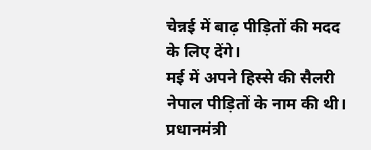चेन्नई में बाढ़ पीड़ितों की मदद के लिए देंगे।
मई में अपने हिस्से की सैलरी नेपाल पीड़ितों के नाम की थी।
प्रधानमंत्री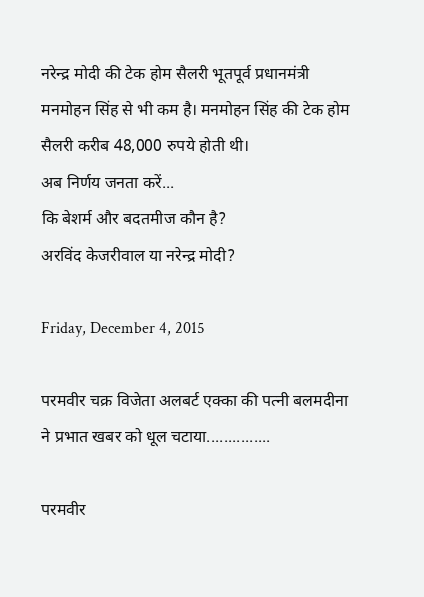नरेन्द्र मोदी की टेक होम सैलरी भूतपूर्व प्रधानमंत्री मनमोहन सिंह से भी कम है। मनमोहन सिंह की टेक होम सैलरी करीब 48,000 रुपये होती थी।
अब निर्णय जनता करें...
कि बेशर्म और बदतमीज कौन है?
अरविंद केजरीवाल या नरेन्द्र मोदी?

Friday, December 4, 2015

परमवीर चक्र विजेता अलबर्ट एक्का की पत्नी बलमदीना ने प्रभात खबर को धूल चटाया...............

परमवीर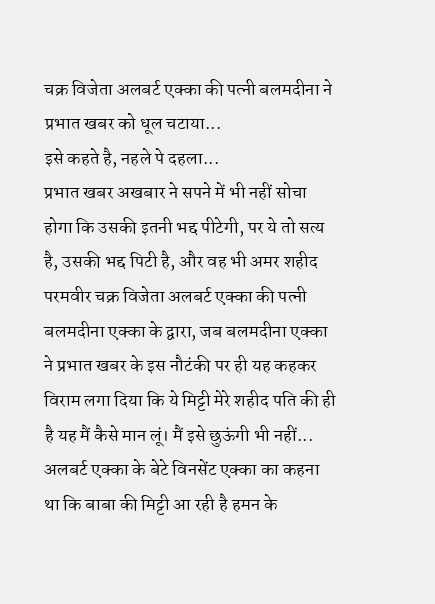चक्र विजेता अलबर्ट एक्का की पत्नी बलमदीना ने प्रभात खबर को धूल चटाया...
इसे कहते है, नहले पे दहला...
प्रभात खबर अखबार ने सपने में भी नहीं सोचा होगा कि उसकी इतनी भद्द पीटेगी, पर ये तो सत्य है, उसकी भद्द पिटी है, और वह भी अमर शहीद परमवीर चक्र विजेता अलबर्ट एक्का की पत्नी बलमदीना एक्का के द्वारा, जब बलमदीना एक्का ने प्रभात खबर के इस नौटंकी पर ही यह कहकर विराम लगा दिया कि ये मिट्टी मेरे शहीद पति की ही है यह मैं कैसे मान लूं। मैं इसे छुऊंगी भी नहीं...
अलबर्ट एक्का के बेटे विनसेंट एक्का का कहना था कि बाबा की मिट्टी आ रही है हमन के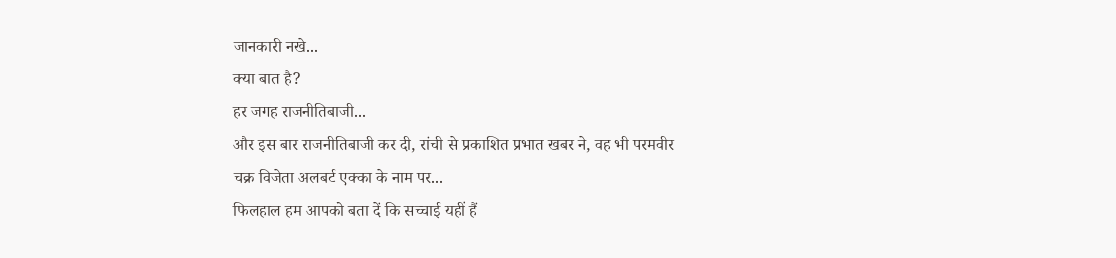जानकारी नखे...
क्या बात है?
हर जगह राजनीतिबाजी...
और इस बार राजनीतिबाजी कर दी, रांची से प्रकाशित प्रभात खबर ने, वह भी परमवीर चक्र विजेता अलबर्ट एक्का के नाम पर...
फिलहाल हम आपको बता दें कि सच्चाई यहीं हैं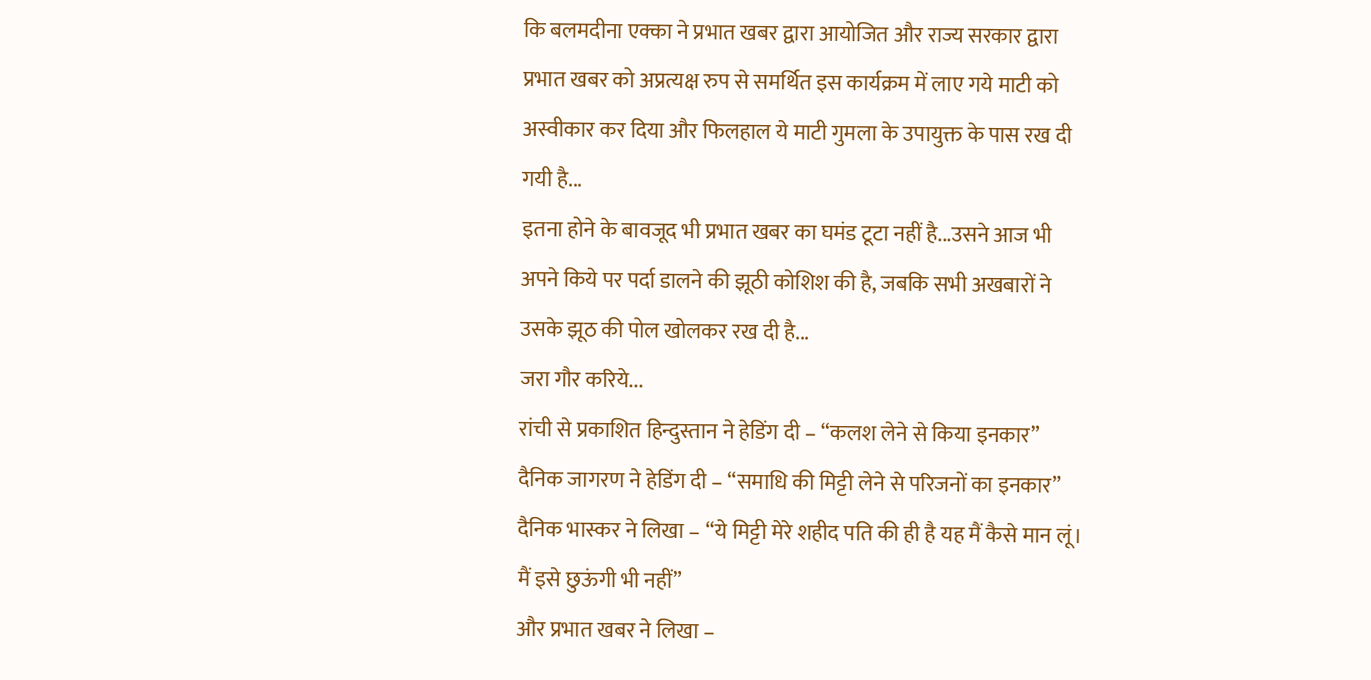कि बलमदीना एक्का ने प्रभात खबर द्वारा आयोजित और राज्य सरकार द्वारा प्रभात खबर को अप्रत्यक्ष रुप से समर्थित इस कार्यक्रम में लाए गये माटी को अस्वीकार कर दिया और फिलहाल ये माटी गुमला के उपायुक्त के पास रख दी गयी है...
इतना होने के बावजूद भी प्रभात खबर का घमंड टूटा नहीं है...उसने आज भी अपने किये पर पर्दा डालने की झूठी कोशिश की है, जबकि सभी अखबारों ने उसके झूठ की पोल खोलकर रख दी है...
जरा गौर करिये...
रांची से प्रकाशित हिन्दुस्तान ने हेडिंग दी – “कलश लेने से किया इनकार”
दैनिक जागरण ने हेडिंग दी – “समाधि की मिट्टी लेने से परिजनों का इनकार”
दैनिक भास्कर ने लिखा – “ये मिट्टी मेरे शहीद पति की ही है यह मैं कैसे मान लूं। मैं इसे छुऊंगी भी नहीं”
और प्रभात खबर ने लिखा –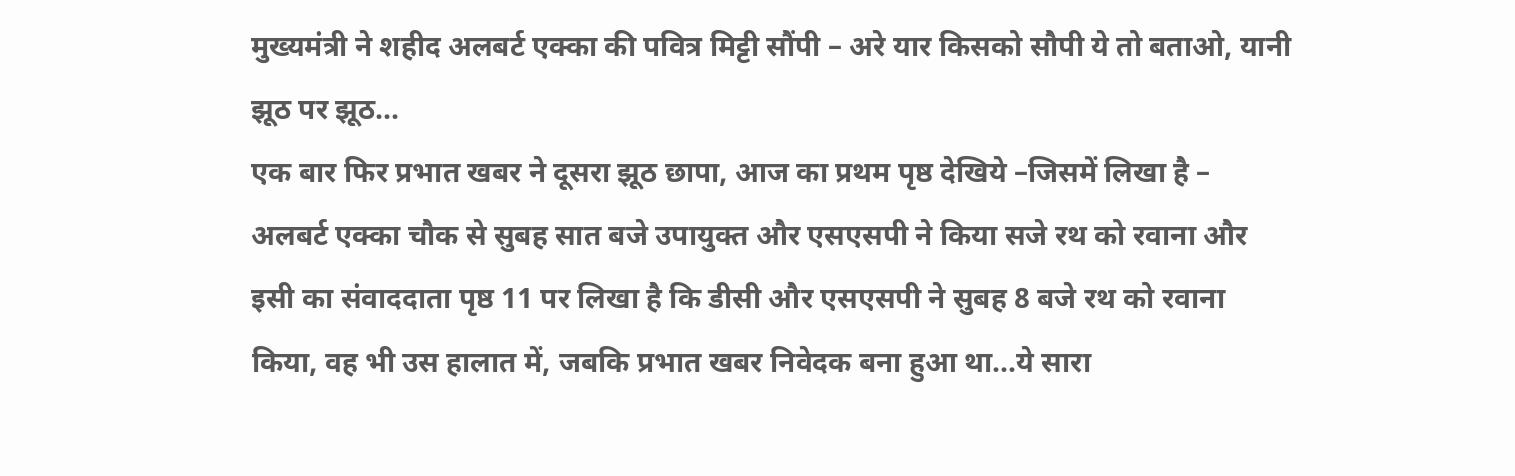मुख्यमंत्री ने शहीद अलबर्ट एक्का की पवित्र मिट्टी सौंपी – अरे यार किसको सौपी ये तो बताओ, यानी झूठ पर झूठ...
एक बार फिर प्रभात खबर ने दूसरा झूठ छापा, आज का प्रथम पृष्ठ देखिये –जिसमें लिखा है – अलबर्ट एक्का चौक से सुबह सात बजे उपायुक्त और एसएसपी ने किया सजे रथ को रवाना और इसी का संवाददाता पृष्ठ 11 पर लिखा है कि डीसी और एसएसपी ने सुबह 8 बजे रथ को रवाना किया, वह भी उस हालात में, जबकि प्रभात खबर निवेदक बना हुआ था...ये सारा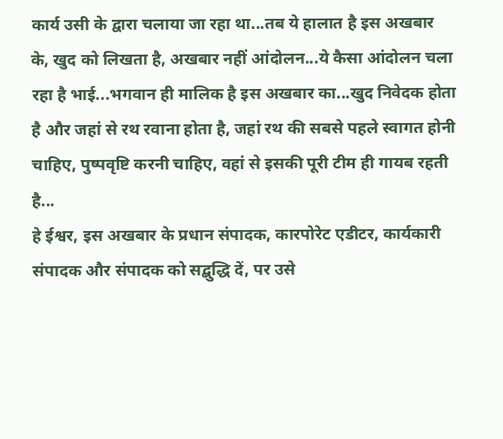कार्य उसी के द्वारा चलाया जा रहा था...तब ये हालात है इस अखबार के, खुद को लिखता है, अखबार नहीं आंदोलन...ये कैसा आंदोलन चला रहा है भाई...भगवान ही मालिक है इस अखबार का...खुद निवेदक होता है और जहां से रथ रवाना होता है, जहां रथ की सबसे पहले स्वागत होनी चाहिए, पुष्पवृष्टि करनी चाहिए, वहां से इसकी पूरी टीम ही गायब रहती है...
हे ईश्वर, इस अखबार के प्रधान संपादक, कारपोरेट एडीटर, कार्यकारी संपादक और संपादक को सद्बुद्धि दें, पर उसे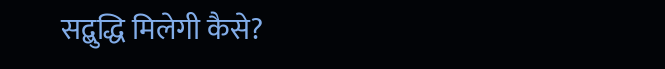सद्बुद्धि मिलेगी कैसे?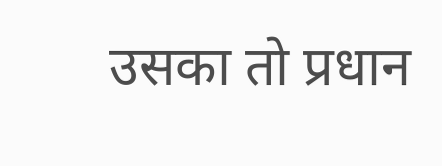उसका तो प्रधान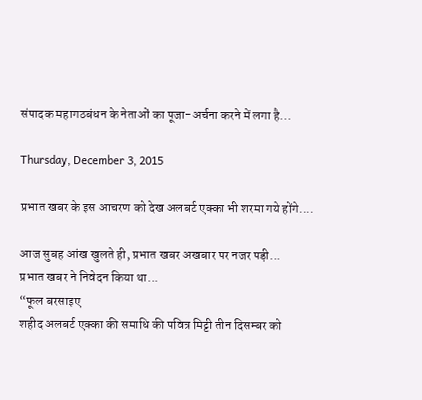संपादक महागठबंधन के नेताओं का पूजा-अर्चना करने में लगा है...

Thursday, December 3, 2015

प्रभात खबर के इस आचरण को देख अलबर्ट एक्का भी शरमा गये होंगे....

आज सुबह आंख खुलते ही, प्रभात खबर अखबार पर नजर पड़ी...
प्रभात खबर ने निवेदन किया था...
“फूल बरसाइए
शहीद अलबर्ट एक्का की समाधि की पवित्र मिट्टी तीन दिसम्बर को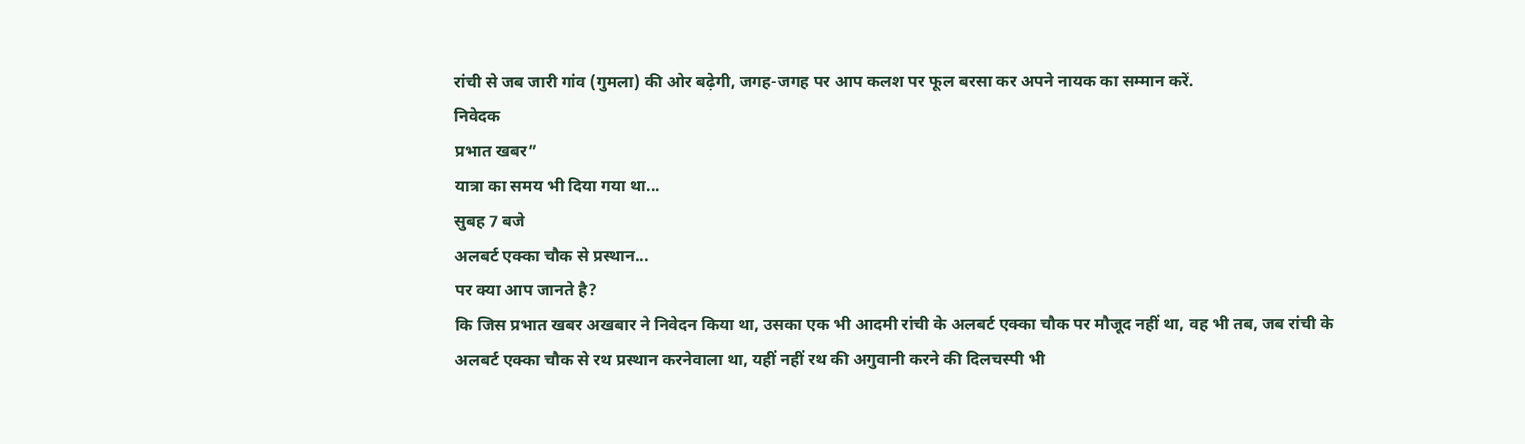रांची से जब जारी गांव (गुमला) की ओर बढ़ेगी, जगह-जगह पर आप कलश पर फूल बरसा कर अपने नायक का सम्मान करें.
निवेदक
प्रभात खबर”
यात्रा का समय भी दिया गया था...
सुबह 7 बजे
अलबर्ट एक्का चौक से प्रस्थान...
पर क्या आप जानते है?
कि जिस प्रभात खबर अखबार ने निवेदन किया था, उसका एक भी आदमी रांची के अलबर्ट एक्का चौक पर मौजूद नहीं था, वह भी तब, जब रांची के अलबर्ट एक्का चौक से रथ प्रस्थान करनेवाला था, यहीं नहीं रथ की अगुवानी करने की दिलचस्पी भी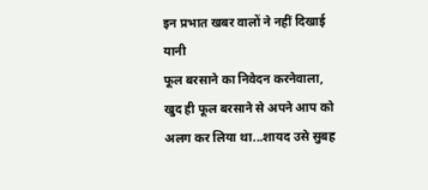इन प्रभात खबर वालों ने नहीं दिखाई यानी
फूल बरसाने का निवेदन करनेवाला, खुद ही फूल बरसाने से अपने आप को अलग कर लिया था...शायद उसे सुबह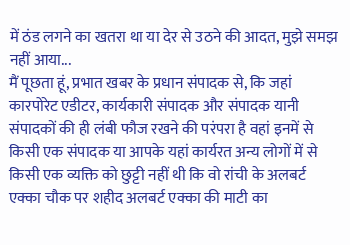में ठंड लगने का खतरा था या देर से उठने की आदत, मुझे समझ नहीं आया...
मैं पूछता हूं, प्रभात खबर के प्रधान संपादक से, कि जहां कारपोरेट एडीटर, कार्यकारी संपादक और संपादक यानी संपादकों की ही लंबी फौज रखने की परंपरा है वहां इनमें से किसी एक संपादक या आपके यहां कार्यरत अन्य लोगों में से किसी एक व्यक्ति को छुट्टी नहीं थी कि वो रांची के अलबर्ट एक्का चौक पर शहीद अलबर्ट एक्का की माटी का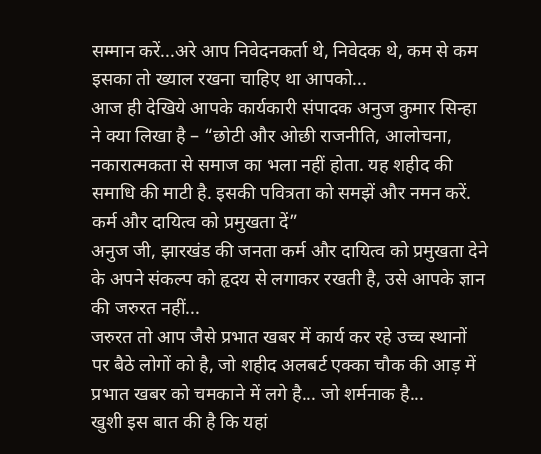सम्मान करें...अरे आप निवेदनकर्ता थे, निवेदक थे, कम से कम इसका तो ख्याल रखना चाहिए था आपको...
आज ही देखिये आपके कार्यकारी संपादक अनुज कुमार सिन्हा ने क्या लिखा है – “छोटी और ओछी राजनीति, आलोचना, नकारात्मकता से समाज का भला नहीं होता. यह शहीद की समाधि की माटी है. इसकी पवित्रता को समझें और नमन करें. कर्म और दायित्व को प्रमुखता दें”
अनुज जी, झारखंड की जनता कर्म और दायित्व को प्रमुखता देने के अपने संकल्प को हृदय से लगाकर रखती है, उसे आपके ज्ञान की जरुरत नहीं...
जरुरत तो आप जैसे प्रभात खबर में कार्य कर रहे उच्च स्थानों पर बैठे लोगों को है, जो शहीद अलबर्ट एक्का चौक की आड़ में प्रभात खबर को चमकाने में लगे है... जो शर्मनाक है...
खुशी इस बात की है कि यहां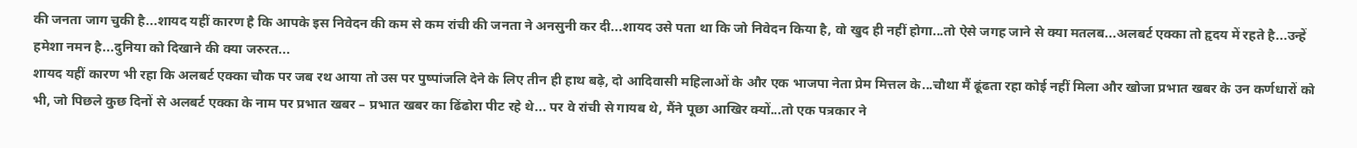की जनता जाग चुकी है...शायद यहीं कारण है कि आपके इस निवेदन की कम से कम रांची की जनता ने अनसुनी कर दी...शायद उसे पता था कि जो निवेदन किया है, वो खुद ही नहीं होगा...तो ऐसे जगह जाने से क्या मतलब...अलबर्ट एक्का तो हृदय में रहते है...उन्हें हमेशा नमन है...दुनिया को दिखाने की क्या जरुरत...
शायद यहीं कारण भी रहा कि अलबर्ट एक्का चौक पर जब रथ आया तो उस पर पुष्पांजलि देने के लिए तीन ही हाथ बढ़े, दो आदिवासी महिलाओं के और एक भाजपा नेता प्रेम मित्तल के...चौथा मैं ढूंढता रहा कोई नहीं मिला और खोजा प्रभात खबर के उन कर्णधारों को भी, जो पिछले कुछ दिनों से अलबर्ट एक्का के नाम पर प्रभात खबर – प्रभात खबर का ढिंढोरा पीट रहे थे... पर वे रांची से गायब थे, मैंने पूछा आखिर क्यों...तो एक पत्रकार ने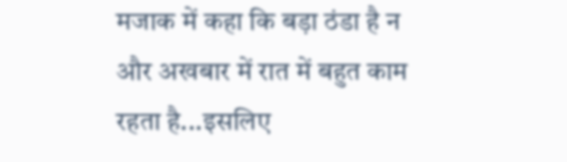मजाक में कहा कि बड़ा ठंडा है न और अखबार में रात में बहुत काम रहता है...इसलिए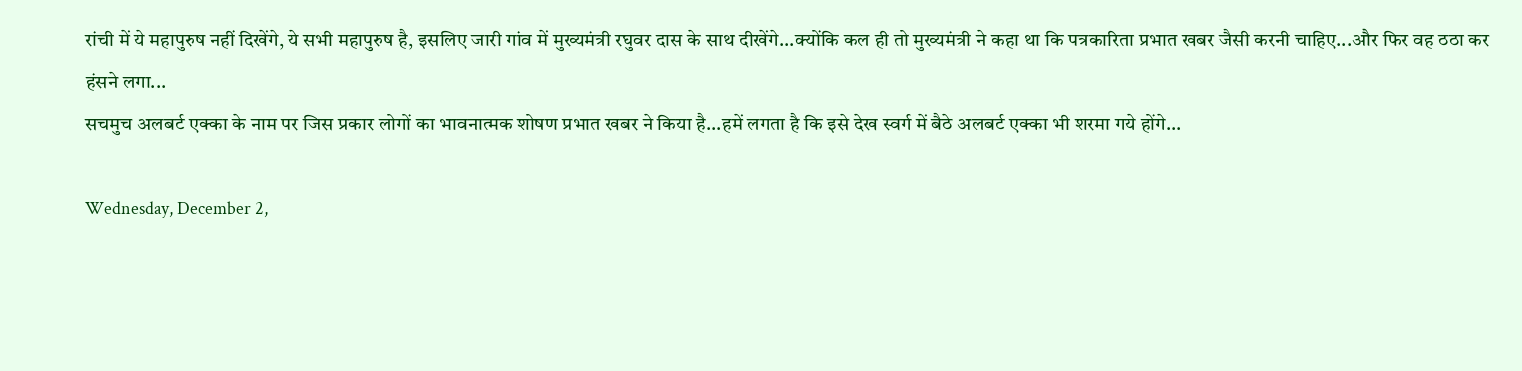रांची में ये महापुरुष नहीं दिखेंगे, ये सभी महापुरुष है, इसलिए जारी गांव में मुख्यमंत्री रघुवर दास के साथ दीखेंगे...क्योंकि कल ही तो मुख्यमंत्री ने कहा था कि पत्रकारिता प्रभात खबर जैसी करनी चाहिए...और फिर वह ठठा कर हंसने लगा...
सचमुच अलबर्ट एक्का के नाम पर जिस प्रकार लोगों का भावनात्मक शोषण प्रभात खबर ने किया है...हमें लगता है कि इसे देख स्वर्ग में बैठे अलबर्ट एक्का भी शरमा गये होंगे...

Wednesday, December 2,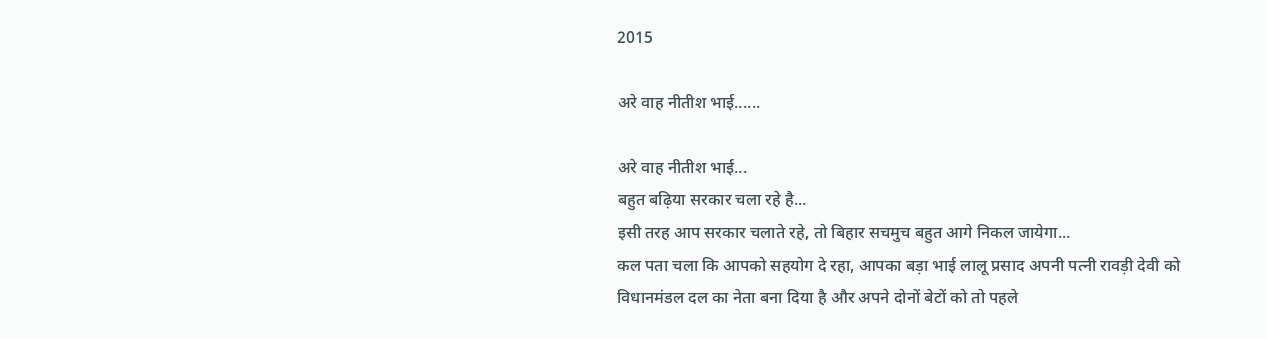2015

अरे वाह नीतीश भाई......

अरे वाह नीतीश भाई...
बहुत बढ़िया सरकार चला रहे है...
इसी तरह आप सरकार चलाते रहे, तो बिहार सचमुच बहुत आगे निकल जायेगा...
कल पता चला कि आपको सहयोग दे रहा, आपका बड़ा भाई लालू प्रसाद अपनी पत्नी रावड़ी देवी को विधानमंडल दल का नेता बना दिया है और अपने दोनों बेटों को तो पहले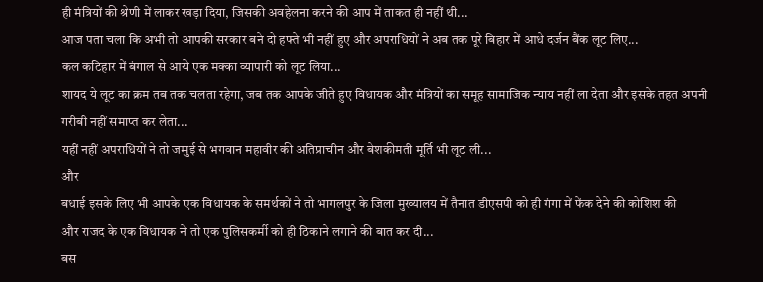ही मंत्रियों की श्रेणी में लाकर खड़ा दिया, जिसकी अवहेलना करने की आप में ताकत ही नहीं थी...
आज पता चला कि अभी तो आपकी सरकार बने दो हफ्ते भी नहीं हुए और अपराधियों ने अब तक पूरे बिहार में आधे दर्जन बैंक लूट लिए...
कल कटिहार में बंगाल से आये एक मक्का व्यापारी को लूट लिया...
शायद ये लूट का क्रम तब तक चलता रहेगा, जब तक आपके जीते हुए विधायक और मंत्रियों का समूह सामाजिक न्याय नहीं ला देता और इसके तहत अपनी गरीबी नहीं समाप्त कर लेता...
यहीं नहीं अपराधियों ने तो जमुई से भगवान महावीर की अतिप्राचीन और बेशकीमती मूर्ति भी लूट ली...
और
बधाई इसके लिए भी आपके एक विधायक के समर्थकों ने तो भागलपुर के जिला मुख्यालय में तैनात डीएसपी को ही गंगा में फेंक देने की कोशिश की
और राजद के एक विधायक ने तो एक पुलिसकर्मी को ही ठिकाने लगाने की बात कर दी...
बस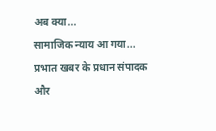अब क्या...
सामाजिक न्याय आ गया...
प्रभात खबर के प्रधान संपादक और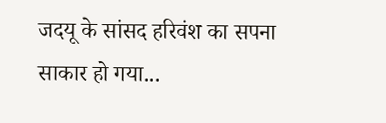जदयू के सांसद हरिवंश का सपना साकार हो गया...